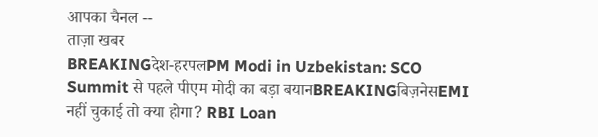आपका चैनल --
ताज़ा खबर
BREAKINGदेश-हरपलPM Modi in Uzbekistan: SCO Summit से पहले पीएम मोदी का बड़ा बयानBREAKINGबिज़नेसEMI नहीं चुकाई तो क्या होगा? RBI Loan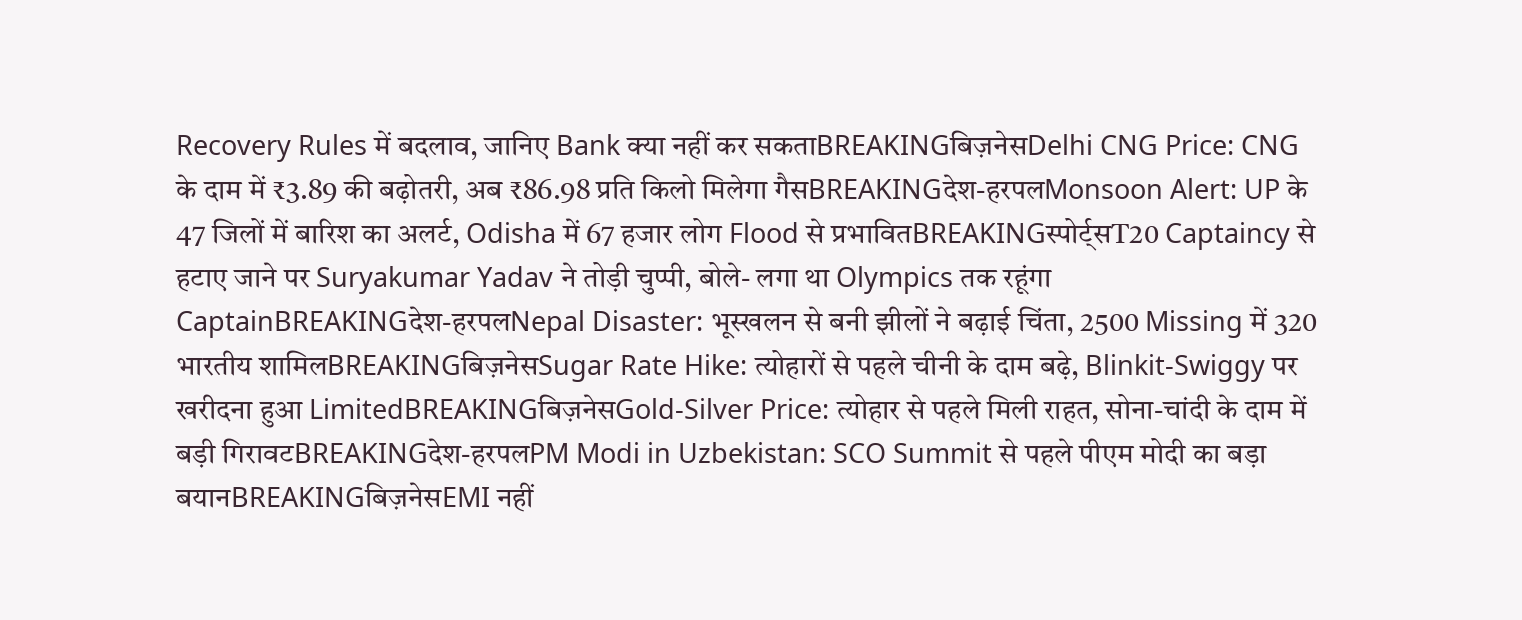Recovery Rules में बदलाव, जानिए Bank क्या नहीं कर सकताBREAKINGबिज़नेसDelhi CNG Price: CNG के दाम में ₹3.89 की बढ़ोतरी, अब ₹86.98 प्रति किलो मिलेगा गैसBREAKINGदेश-हरपलMonsoon Alert: UP के 47 जिलों में बारिश का अलर्ट, Odisha में 67 हजार लोग Flood से प्रभावितBREAKINGस्पोर्ट्सT20 Captaincy से हटाए जाने पर Suryakumar Yadav ने तोड़ी चुप्पी, बोले- लगा था Olympics तक रहूंगा CaptainBREAKINGदेश-हरपलNepal Disaster: भूस्खलन से बनी झीलों ने बढ़ाई चिंता, 2500 Missing में 320 भारतीय शामिलBREAKINGबिज़नेसSugar Rate Hike: त्योहारों से पहले चीनी के दाम बढ़े, Blinkit-Swiggy पर खरीदना हुआ LimitedBREAKINGबिज़नेसGold-Silver Price: त्योहार से पहले मिली राहत, सोना-चांदी के दाम में बड़ी गिरावटBREAKINGदेश-हरपलPM Modi in Uzbekistan: SCO Summit से पहले पीएम मोदी का बड़ा बयानBREAKINGबिज़नेसEMI नहीं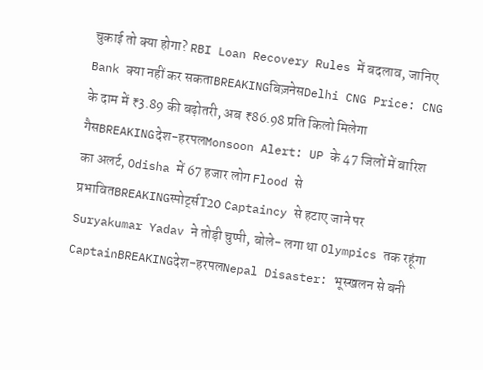चुकाई तो क्या होगा? RBI Loan Recovery Rules में बदलाव, जानिए Bank क्या नहीं कर सकताBREAKINGबिज़नेसDelhi CNG Price: CNG के दाम में ₹3.89 की बढ़ोतरी, अब ₹86.98 प्रति किलो मिलेगा गैसBREAKINGदेश-हरपलMonsoon Alert: UP के 47 जिलों में बारिश का अलर्ट, Odisha में 67 हजार लोग Flood से प्रभावितBREAKINGस्पोर्ट्सT20 Captaincy से हटाए जाने पर Suryakumar Yadav ने तोड़ी चुप्पी, बोले- लगा था Olympics तक रहूंगा CaptainBREAKINGदेश-हरपलNepal Disaster: भूस्खलन से बनी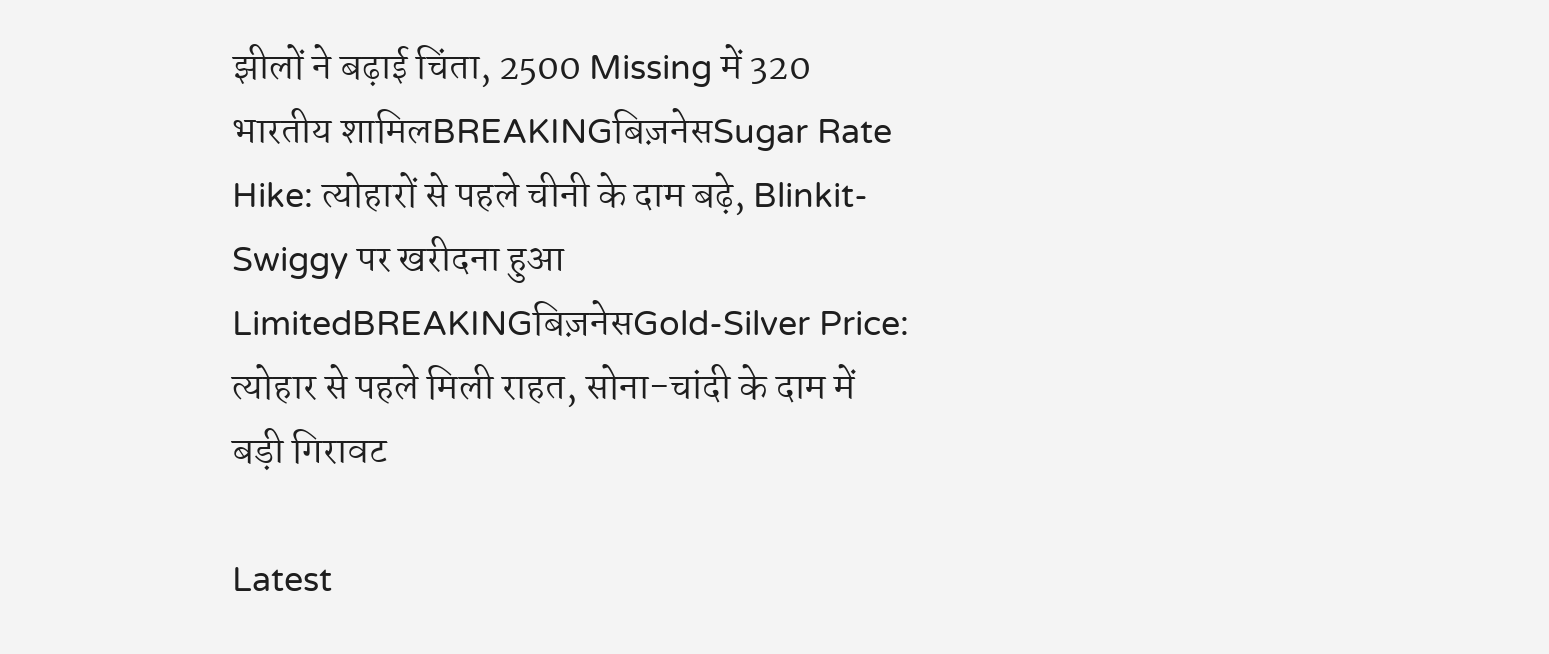झीलों ने बढ़ाई चिंता, 2500 Missing में 320 भारतीय शामिलBREAKINGबिज़नेसSugar Rate Hike: त्योहारों से पहले चीनी के दाम बढ़े, Blinkit-Swiggy पर खरीदना हुआ LimitedBREAKINGबिज़नेसGold-Silver Price: त्योहार से पहले मिली राहत, सोना-चांदी के दाम में बड़ी गिरावट

Latest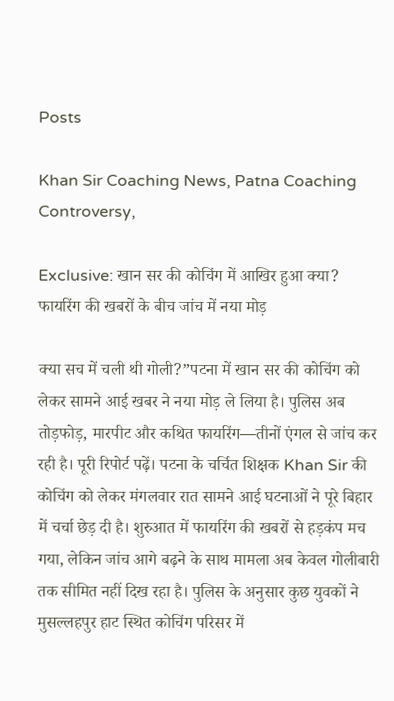Posts

Khan Sir Coaching News, Patna Coaching Controversy,

Exclusive: खान सर की कोचिंग में आखिर हुआ क्या? फायरिंग की खबरों के बीच जांच में नया मोड़

क्या सच में चली थी गोली?”पटना में खान सर की कोचिंग को लेकर सामने आई खबर ने नया मोड़ ले लिया है। पुलिस अब तोड़फोड़, मारपीट और कथित फायरिंग—तीनों एंगल से जांच कर रही है। पूरी रिपोर्ट पढ़ें। पटना के चर्चित शिक्षक Khan Sir की कोचिंग को लेकर मंगलवार रात सामने आई घटनाओं ने पूरे बिहार में चर्चा छेड़ दी है। शुरुआत में फायरिंग की खबरों से हड़कंप मच गया, लेकिन जांच आगे बढ़ने के साथ मामला अब केवल गोलीबारी तक सीमित नहीं दिख रहा है। पुलिस के अनुसार कुछ युवकों ने मुसल्लहपुर हाट स्थित कोचिंग परिसर में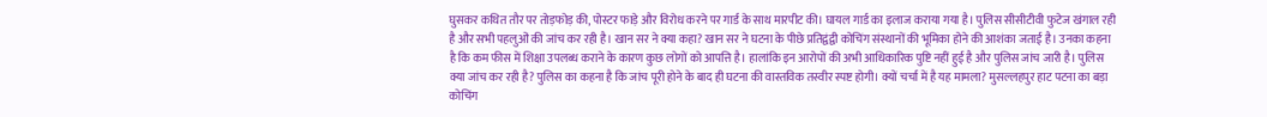घुसकर कथित तौर पर तोड़फोड़ की, पोस्टर फाड़े और विरोध करने पर गार्ड के साथ मारपीट की। घायल गार्ड का इलाज कराया गया है। पुलिस सीसीटीवी फुटेज खंगाल रही है और सभी पहलुओं की जांच कर रही है। खान सर ने क्या कहा? खान सर ने घटना के पीछे प्रतिद्वंद्वी कोचिंग संस्थानों की भूमिका होने की आशंका जताई है। उनका कहना है कि कम फीस में शिक्षा उपलब्ध कराने के कारण कुछ लोगों को आपत्ति है। हालांकि इन आरोपों की अभी आधिकारिक पुष्टि नहीं हुई है और पुलिस जांच जारी है। पुलिस क्या जांच कर रही है? पुलिस का कहना है कि जांच पूरी होने के बाद ही घटना की वास्तविक तस्वीर स्पष्ट होगी। क्यों चर्चा में है यह मामला? मुसल्लहपुर हाट पटना का बड़ा कोचिंग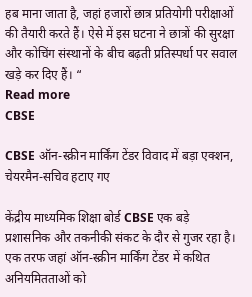हब माना जाता है, जहां हजारों छात्र प्रतियोगी परीक्षाओं की तैयारी करते हैं। ऐसे में इस घटना ने छात्रों की सुरक्षा और कोचिंग संस्थानों के बीच बढ़ती प्रतिस्पर्धा पर सवाल खड़े कर दिए हैं। “
Read more
CBSE

CBSE ऑन-स्क्रीन मार्किंग टेंडर विवाद में बड़ा एक्शन, चेयरमैन-सचिव हटाए गए

केंद्रीय माध्यमिक शिक्षा बोर्ड CBSE एक बड़े प्रशासनिक और तकनीकी संकट के दौर से गुजर रहा है। एक तरफ जहां ऑन-स्क्रीन मार्किंग टेंडर में कथित अनियमितताओं को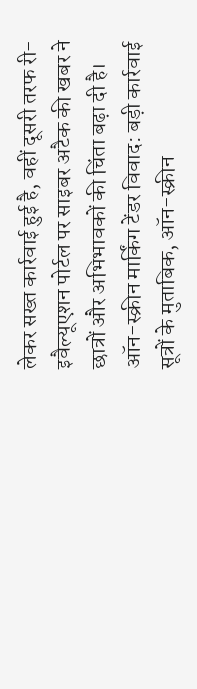लेकर सख्त कार्रवाई हुई है, वहीं दूसरी तरफ री-इवैल्यूएशन पोर्टल पर साइबर अटैक की खबर ने छात्रों और अभिभावकों की चिंता बढ़ा दी है। ऑन-स्क्रीन मार्किंग टेंडर विवाद: बड़ी कार्रवाई सूत्रों के मुताबिक, ऑन-स्क्रीन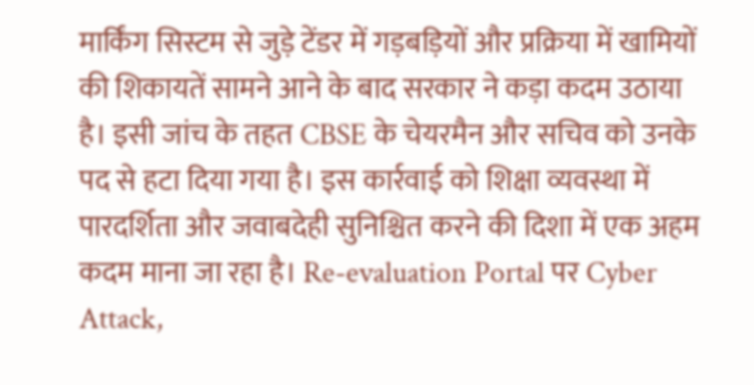मार्किंग सिस्टम से जुड़े टेंडर में गड़बड़ियों और प्रक्रिया में खामियों की शिकायतें सामने आने के बाद सरकार ने कड़ा कदम उठाया है। इसी जांच के तहत CBSE के चेयरमैन और सचिव को उनके पद से हटा दिया गया है। इस कार्रवाई को शिक्षा व्यवस्था में पारदर्शिता और जवाबदेही सुनिश्चित करने की दिशा में एक अहम कदम माना जा रहा है। Re-evaluation Portal पर Cyber Attack,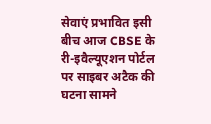सेवाएं प्रभावित इसी बीच आज CBSE के री-इवैल्यूएशन पोर्टल पर साइबर अटैक की घटना सामने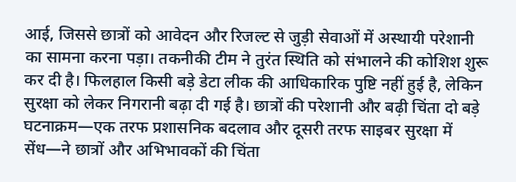आई, जिससे छात्रों को आवेदन और रिजल्ट से जुड़ी सेवाओं में अस्थायी परेशानी का सामना करना पड़ा। तकनीकी टीम ने तुरंत स्थिति को संभालने की कोशिश शुरू कर दी है। फिलहाल किसी बड़े डेटा लीक की आधिकारिक पुष्टि नहीं हुई है, लेकिन सुरक्षा को लेकर निगरानी बढ़ा दी गई है। छात्रों की परेशानी और बढ़ी चिंता दो बड़े घटनाक्रम—एक तरफ प्रशासनिक बदलाव और दूसरी तरफ साइबर सुरक्षा में सेंध—ने छात्रों और अभिभावकों की चिंता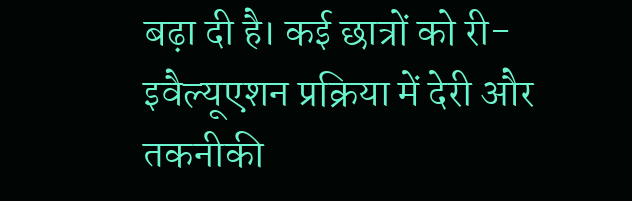बढ़ा दी है। कई छात्रों को री-इवैल्यूएशन प्रक्रिया में देरी और तकनीकी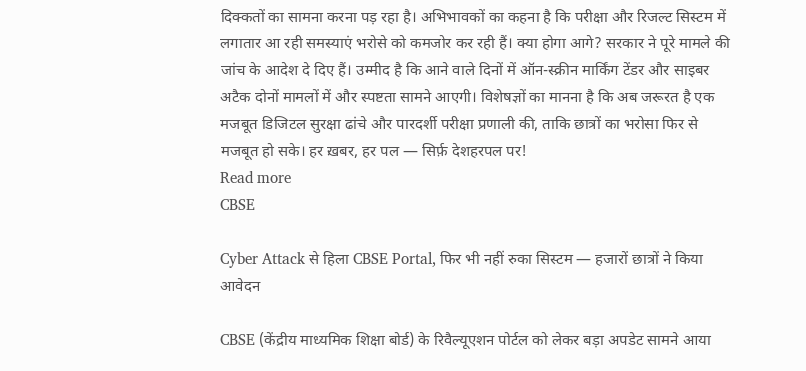दिक्कतों का सामना करना पड़ रहा है। अभिभावकों का कहना है कि परीक्षा और रिजल्ट सिस्टम में लगातार आ रही समस्याएं भरोसे को कमजोर कर रही हैं। क्या होगा आगे? सरकार ने पूरे मामले की जांच के आदेश दे दिए हैं। उम्मीद है कि आने वाले दिनों में ऑन-स्क्रीन मार्किंग टेंडर और साइबर अटैक दोनों मामलों में और स्पष्टता सामने आएगी। विशेषज्ञों का मानना है कि अब जरूरत है एक मजबूत डिजिटल सुरक्षा ढांचे और पारदर्शी परीक्षा प्रणाली की, ताकि छात्रों का भरोसा फिर से मजबूत हो सके। हर ख़बर, हर पल — सिर्फ़ देशहरपल पर!
Read more
CBSE

Cyber Attack से हिला CBSE Portal, फिर भी नहीं रुका सिस्टम — हजारों छात्रों ने किया आवेदन

CBSE (केंद्रीय माध्यमिक शिक्षा बोर्ड) के रिवैल्यूएशन पोर्टल को लेकर बड़ा अपडेट सामने आया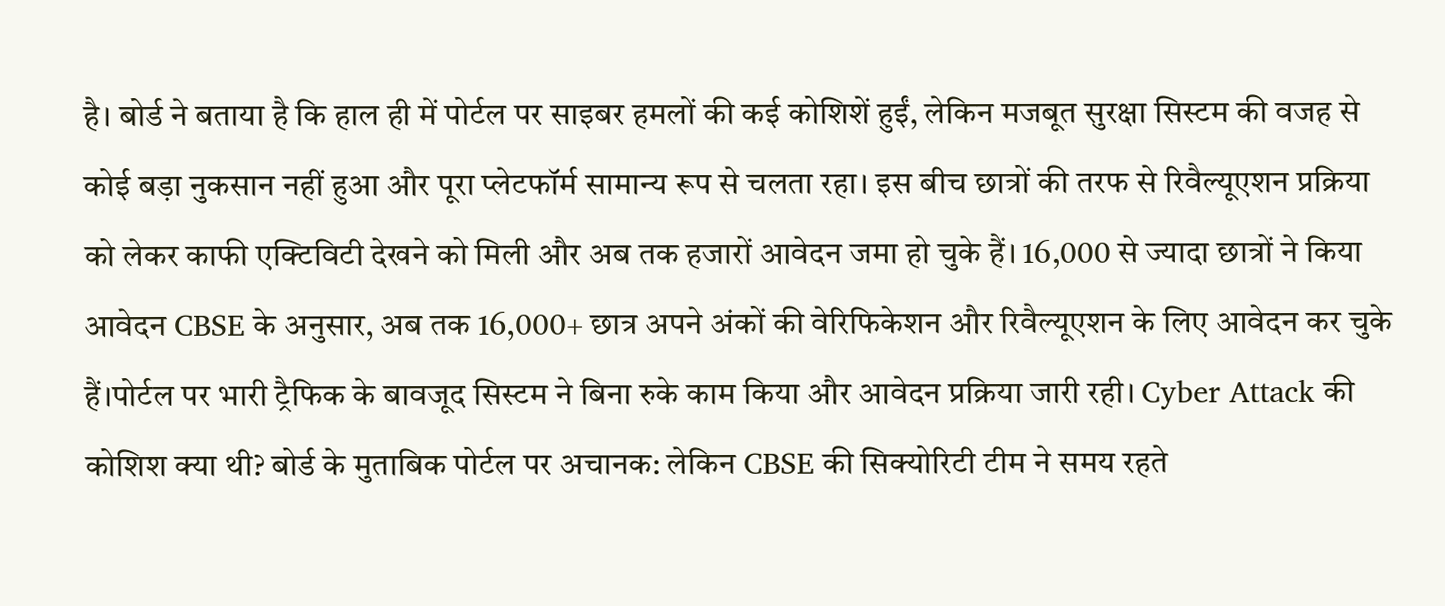है। बोर्ड ने बताया है कि हाल ही में पोर्टल पर साइबर हमलों की कई कोशिशें हुईं, लेकिन मजबूत सुरक्षा सिस्टम की वजह से कोई बड़ा नुकसान नहीं हुआ और पूरा प्लेटफॉर्म सामान्य रूप से चलता रहा। इस बीच छात्रों की तरफ से रिवैल्यूएशन प्रक्रिया को लेकर काफी एक्टिविटी देखने को मिली और अब तक हजारों आवेदन जमा हो चुके हैं। 16,000 से ज्यादा छात्रों ने किया आवेदन CBSE के अनुसार, अब तक 16,000+ छात्र अपने अंकों की वेरिफिकेशन और रिवैल्यूएशन के लिए आवेदन कर चुके हैं।पोर्टल पर भारी ट्रैफिक के बावजूद सिस्टम ने बिना रुके काम किया और आवेदन प्रक्रिया जारी रही। Cyber Attack की कोशिश क्या थी? बोर्ड के मुताबिक पोर्टल पर अचानक: लेकिन CBSE की सिक्योरिटी टीम ने समय रहते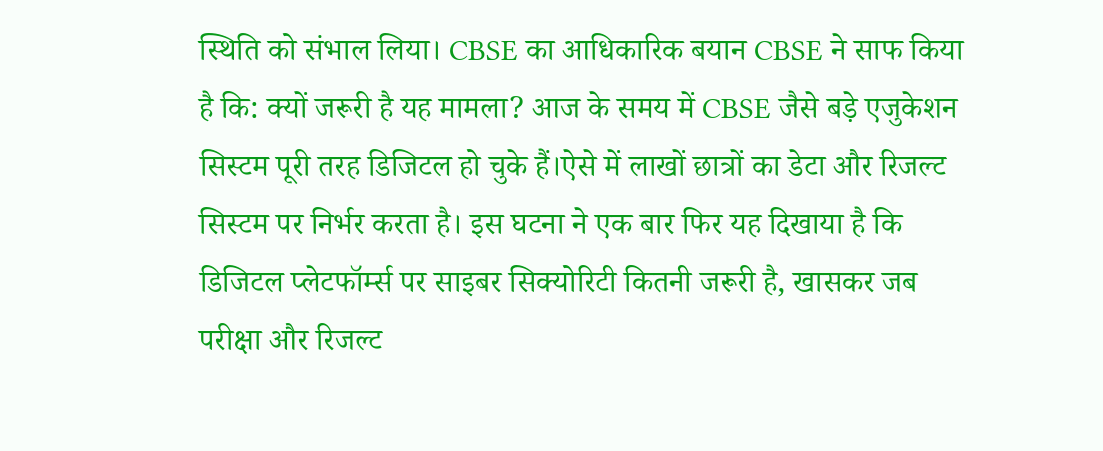स्थिति को संभाल लिया। CBSE का आधिकारिक बयान CBSE ने साफ किया है कि: क्यों जरूरी है यह मामला? आज के समय में CBSE जैसे बड़े एजुकेशन सिस्टम पूरी तरह डिजिटल हो चुके हैं।ऐसे में लाखों छात्रों का डेटा और रिजल्ट सिस्टम पर निर्भर करता है। इस घटना ने एक बार फिर यह दिखाया है कि डिजिटल प्लेटफॉर्म्स पर साइबर सिक्योरिटी कितनी जरूरी है, खासकर जब परीक्षा और रिजल्ट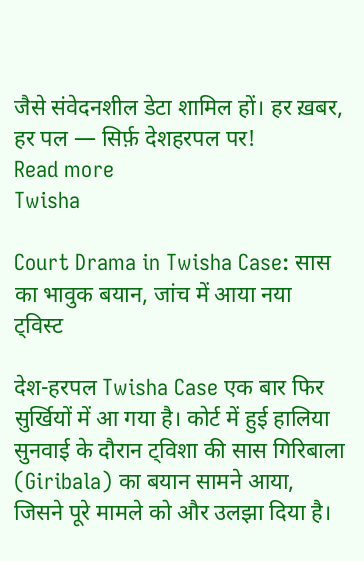जैसे संवेदनशील डेटा शामिल हों। हर ख़बर, हर पल — सिर्फ़ देशहरपल पर!
Read more
Twisha

Court Drama in Twisha Case: सास का भावुक बयान, जांच में आया नया ट्विस्ट

देश-हरपल Twisha Case एक बार फिर सुर्खियों में आ गया है। कोर्ट में हुई हालिया सुनवाई के दौरान ट्विशा की सास गिरिबाला (Giribala) का बयान सामने आया, जिसने पूरे मामले को और उलझा दिया है।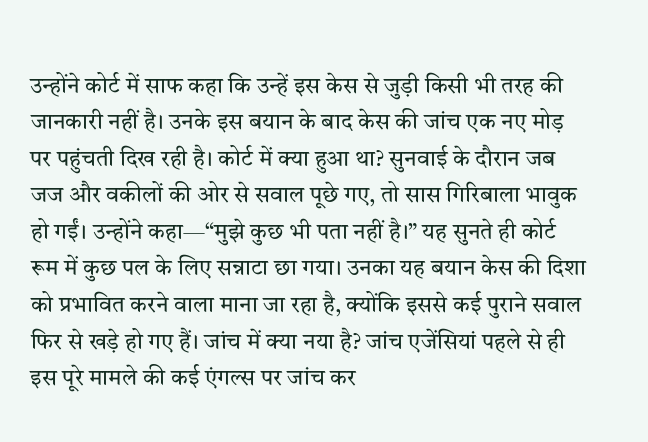उन्होंने कोर्ट में साफ कहा कि उन्हें इस केस से जुड़ी किसी भी तरह की जानकारी नहीं है। उनके इस बयान के बाद केस की जांच एक नए मोड़ पर पहुंचती दिख रही है। कोर्ट में क्या हुआ था? सुनवाई के दौरान जब जज और वकीलों की ओर से सवाल पूछे गए, तो सास गिरिबाला भावुक हो गईं। उन्होंने कहा—“मुझे कुछ भी पता नहीं है।” यह सुनते ही कोर्ट रूम में कुछ पल के लिए सन्नाटा छा गया। उनका यह बयान केस की दिशा को प्रभावित करने वाला माना जा रहा है, क्योंकि इससे कई पुराने सवाल फिर से खड़े हो गए हैं। जांच में क्या नया है? जांच एजेंसियां पहले से ही इस पूरे मामले की कई एंगल्स पर जांच कर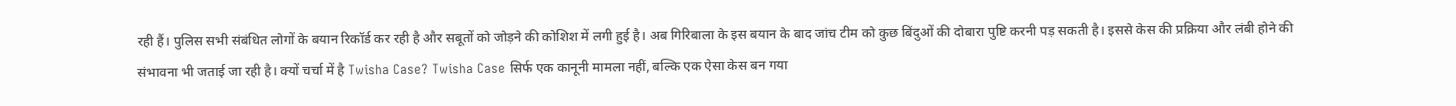रही हैं। पुलिस सभी संबंधित लोगों के बयान रिकॉर्ड कर रही है और सबूतों को जोड़ने की कोशिश में लगी हुई है। अब गिरिबाला के इस बयान के बाद जांच टीम को कुछ बिंदुओं की दोबारा पुष्टि करनी पड़ सकती है। इससे केस की प्रक्रिया और लंबी होने की संभावना भी जताई जा रही है। क्यों चर्चा में है Twisha Case? Twisha Case सिर्फ एक कानूनी मामला नहीं, बल्कि एक ऐसा केस बन गया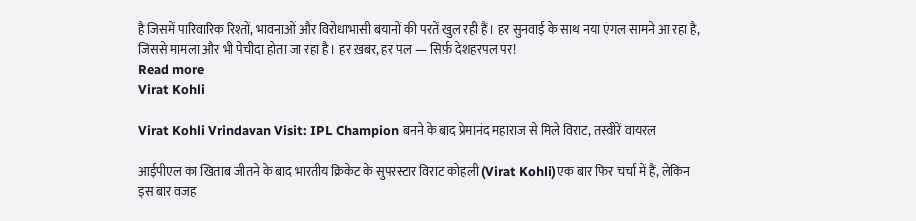है जिसमें पारिवारिक रिश्तों, भावनाओं और विरोधाभासी बयानों की परतें खुल रही हैं। हर सुनवाई के साथ नया एंगल सामने आ रहा है, जिससे मामला और भी पेचीदा होता जा रहा है। हर ख़बर, हर पल — सिर्फ़ देशहरपल पर!
Read more
Virat Kohli

Virat Kohli Vrindavan Visit: IPL Champion बनने के बाद प्रेमानंद महाराज से मिले विराट, तस्वीरें वायरल

आईपीएल का खिताब जीतने के बाद भारतीय क्रिकेट के सुपरस्टार विराट कोहली (Virat Kohli)एक बार फिर चर्चा में हैं, लेकिन इस बार वजह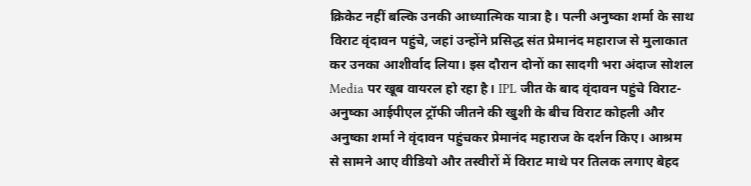क्रिकेट नहीं बल्कि उनकी आध्यात्मिक यात्रा है। पत्नी अनुष्का शर्मा के साथ विराट वृंदावन पहुंचे, जहां उन्होंने प्रसिद्ध संत प्रेमानंद महाराज से मुलाकात कर उनका आशीर्वाद लिया। इस दौरान दोनों का सादगी भरा अंदाज सोशल Media पर खूब वायरल हो रहा है। IPL जीत के बाद वृंदावन पहुंचे विराट-अनुष्का आईपीएल ट्रॉफी जीतने की खुशी के बीच विराट कोहली और अनुष्का शर्मा ने वृंदावन पहुंचकर प्रेमानंद महाराज के दर्शन किए। आश्रम से सामने आए वीडियो और तस्वीरों में विराट माथे पर तिलक लगाए बेहद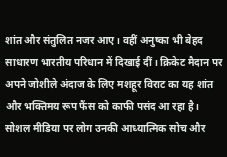शांत और संतुलित नजर आए। वहीं अनुष्का भी बेहद साधारण भारतीय परिधान में दिखाई दीं। क्रिकेट मैदान पर अपने जोशीले अंदाज के लिए मशहूर विराट का यह शांत और भक्तिमय रूप फैंस को काफी पसंद आ रहा है। सोशल मीडिया पर लोग उनकी आध्यात्मिक सोच और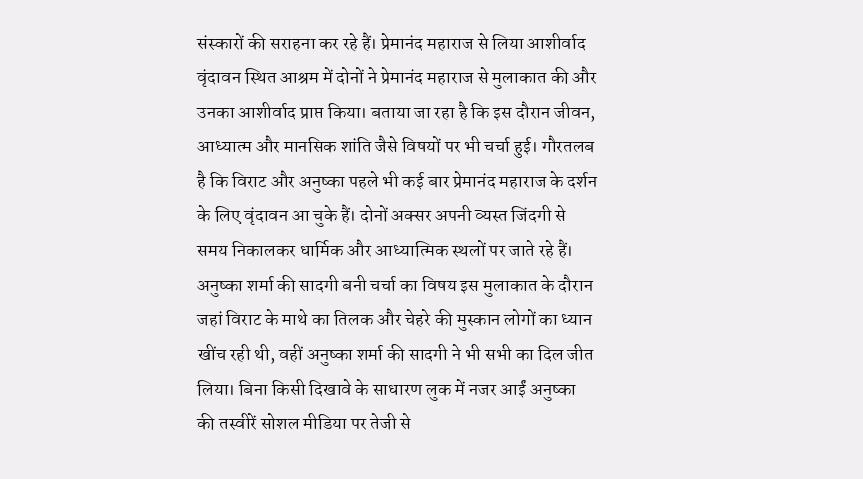संस्कारों की सराहना कर रहे हैं। प्रेमानंद महाराज से लिया आशीर्वाद वृंदावन स्थित आश्रम में दोनों ने प्रेमानंद महाराज से मुलाकात की और उनका आशीर्वाद प्राप्त किया। बताया जा रहा है कि इस दौरान जीवन, आध्यात्म और मानसिक शांति जैसे विषयों पर भी चर्चा हुई। गौरतलब है कि विराट और अनुष्का पहले भी कई बार प्रेमानंद महाराज के दर्शन के लिए वृंदावन आ चुके हैं। दोनों अक्सर अपनी व्यस्त जिंदगी से समय निकालकर धार्मिक और आध्यात्मिक स्थलों पर जाते रहे हैं। अनुष्का शर्मा की सादगी बनी चर्चा का विषय इस मुलाकात के दौरान जहां विराट के माथे का तिलक और चेहरे की मुस्कान लोगों का ध्यान खींच रही थी, वहीं अनुष्का शर्मा की सादगी ने भी सभी का दिल जीत लिया। बिना किसी दिखावे के साधारण लुक में नजर आईं अनुष्का की तस्वीरें सोशल मीडिया पर तेजी से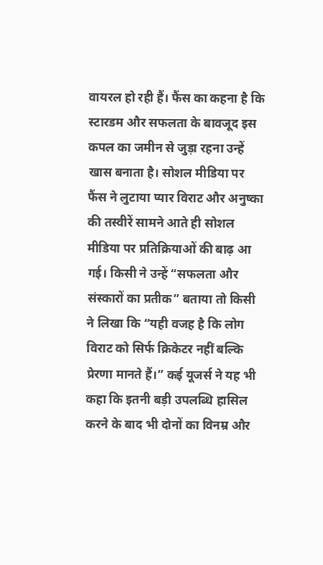वायरल हो रही हैं। फैंस का कहना है कि स्टारडम और सफलता के बावजूद इस कपल का जमीन से जुड़ा रहना उन्हें खास बनाता है। सोशल मीडिया पर फैंस ने लुटाया प्यार विराट और अनुष्का की तस्वीरें सामने आते ही सोशल मीडिया पर प्रतिक्रियाओं की बाढ़ आ गई। किसी ने उन्हें “सफलता और संस्कारों का प्रतीक” बताया तो किसी ने लिखा कि “यही वजह है कि लोग विराट को सिर्फ क्रिकेटर नहीं बल्कि प्रेरणा मानते हैं।” कई यूजर्स ने यह भी कहा कि इतनी बड़ी उपलब्धि हासिल करने के बाद भी दोनों का विनम्र और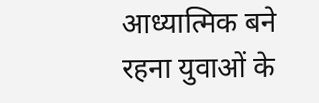आध्यात्मिक बने रहना युवाओं के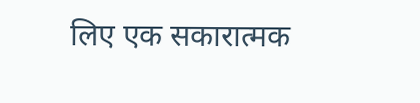लिए एक सकारात्मक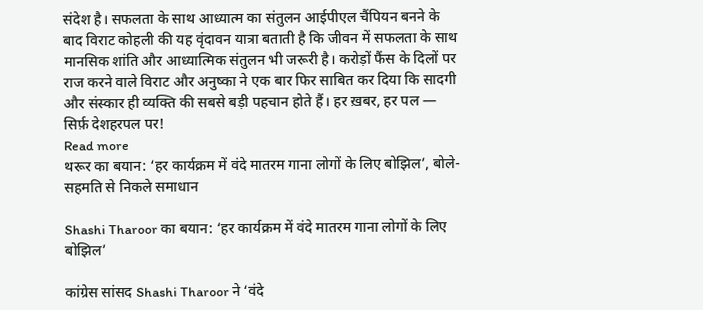संदेश है। सफलता के साथ आध्यात्म का संतुलन आईपीएल चैंपियन बनने के बाद विराट कोहली की यह वृंदावन यात्रा बताती है कि जीवन में सफलता के साथ मानसिक शांति और आध्यात्मिक संतुलन भी जरूरी है। करोड़ों फैंस के दिलों पर राज करने वाले विराट और अनुष्का ने एक बार फिर साबित कर दिया कि सादगी और संस्कार ही व्यक्ति की सबसे बड़ी पहचान होते हैं। हर ख़बर, हर पल — सिर्फ़ देशहरपल पर!
Read more
थरूर का बयान: ‘हर कार्यक्रम में वंदे मातरम गाना लोगों के लिए बोझिल’, बोले- सहमति से निकले समाधान

Shashi Tharoor का बयान: ‘हर कार्यक्रम में वंदे मातरम गाना लोगों के लिए बोझिल’

कांग्रेस सांसद Shashi Tharoor ने ‘वंदे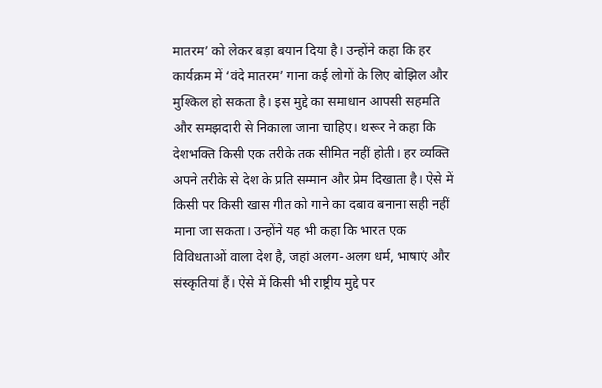मातरम’ को लेकर बड़ा बयान दिया है। उन्होंने कहा कि हर कार्यक्रम में ‘वंदे मातरम’ गाना कई लोगों के लिए बोझिल और मुश्किल हो सकता है। इस मुद्दे का समाधान आपसी सहमति और समझदारी से निकाला जाना चाहिए। थरूर ने कहा कि देशभक्ति किसी एक तरीके तक सीमित नहीं होती। हर व्यक्ति अपने तरीके से देश के प्रति सम्मान और प्रेम दिखाता है। ऐसे में किसी पर किसी खास गीत को गाने का दबाव बनाना सही नहीं माना जा सकता। उन्होंने यह भी कहा कि भारत एक विविधताओं वाला देश है, जहां अलग-अलग धर्म, भाषाएं और संस्कृतियां हैं। ऐसे में किसी भी राष्ट्रीय मुद्दे पर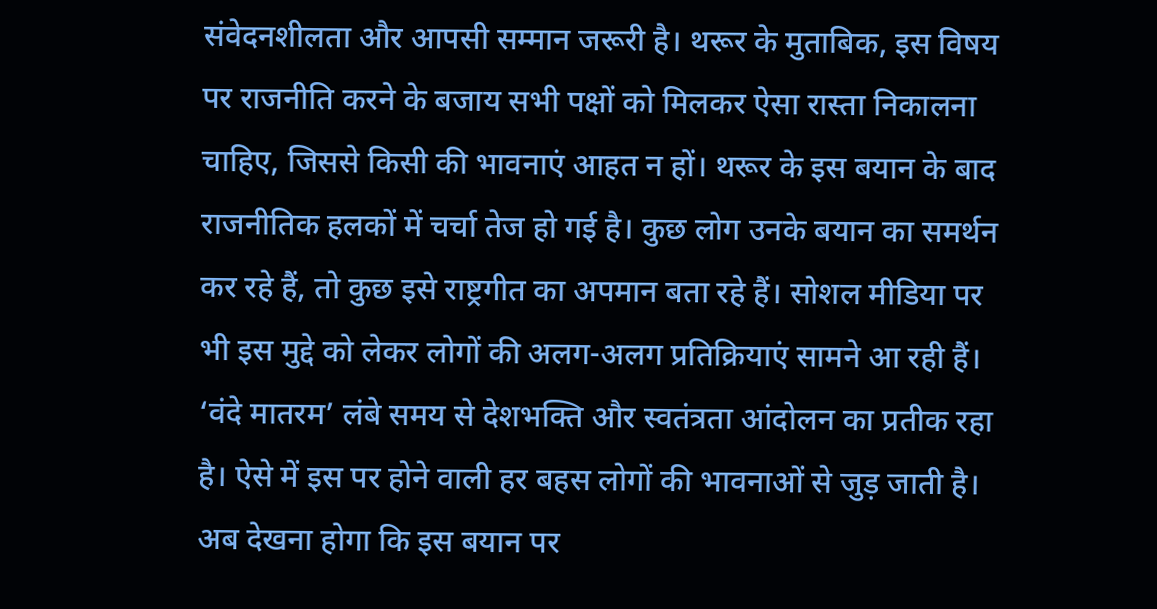संवेदनशीलता और आपसी सम्मान जरूरी है। थरूर के मुताबिक, इस विषय पर राजनीति करने के बजाय सभी पक्षों को मिलकर ऐसा रास्ता निकालना चाहिए, जिससे किसी की भावनाएं आहत न हों। थरूर के इस बयान के बाद राजनीतिक हलकों में चर्चा तेज हो गई है। कुछ लोग उनके बयान का समर्थन कर रहे हैं, तो कुछ इसे राष्ट्रगीत का अपमान बता रहे हैं। सोशल मीडिया पर भी इस मुद्दे को लेकर लोगों की अलग-अलग प्रतिक्रियाएं सामने आ रही हैं। ‘वंदे मातरम’ लंबे समय से देशभक्ति और स्वतंत्रता आंदोलन का प्रतीक रहा है। ऐसे में इस पर होने वाली हर बहस लोगों की भावनाओं से जुड़ जाती है। अब देखना होगा कि इस बयान पर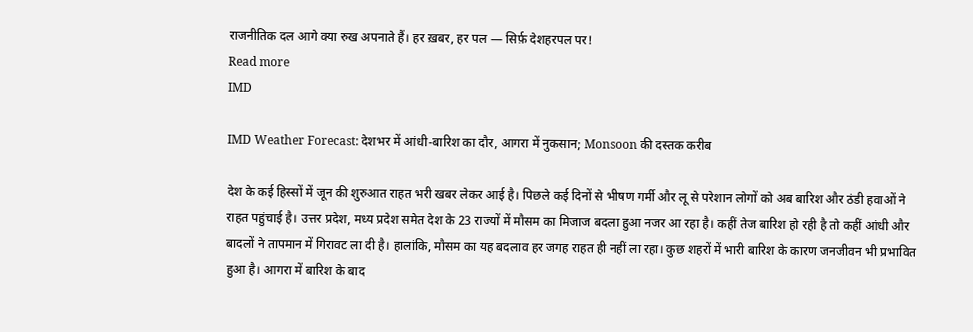राजनीतिक दल आगे क्या रुख अपनाते हैं। हर ख़बर, हर पल — सिर्फ़ देशहरपल पर!
Read more
IMD

IMD Weather Forecast: देशभर में आंधी-बारिश का दौर, आगरा में नुकसान; Monsoon की दस्तक करीब

देश के कई हिस्सों में जून की शुरुआत राहत भरी खबर लेकर आई है। पिछले कई दिनों से भीषण गर्मी और लू से परेशान लोगों को अब बारिश और ठंडी हवाओं ने राहत पहुंचाई है। उत्तर प्रदेश, मध्य प्रदेश समेत देश के 23 राज्यों में मौसम का मिजाज बदला हुआ नजर आ रहा है। कहीं तेज बारिश हो रही है तो कहीं आंधी और बादलों ने तापमान में गिरावट ला दी है। हालांकि, मौसम का यह बदलाव हर जगह राहत ही नहीं ला रहा। कुछ शहरों में भारी बारिश के कारण जनजीवन भी प्रभावित हुआ है। आगरा में बारिश के बाद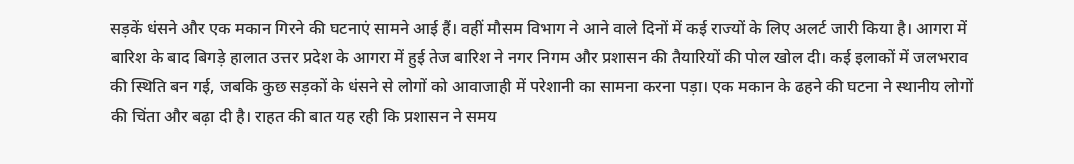सड़कें धंसने और एक मकान गिरने की घटनाएं सामने आई हैं। वहीं मौसम विभाग ने आने वाले दिनों में कई राज्यों के लिए अलर्ट जारी किया है। आगरा में बारिश के बाद बिगड़े हालात उत्तर प्रदेश के आगरा में हुई तेज बारिश ने नगर निगम और प्रशासन की तैयारियों की पोल खोल दी। कई इलाकों में जलभराव की स्थिति बन गई, जबकि कुछ सड़कों के धंसने से लोगों को आवाजाही में परेशानी का सामना करना पड़ा। एक मकान के ढहने की घटना ने स्थानीय लोगों की चिंता और बढ़ा दी है। राहत की बात यह रही कि प्रशासन ने समय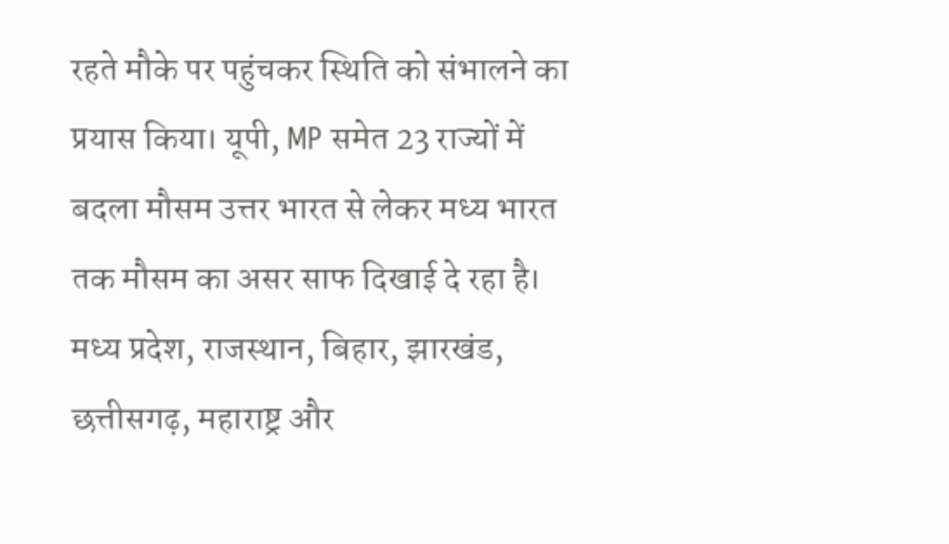रहते मौके पर पहुंचकर स्थिति को संभालने का प्रयास किया। यूपी, MP समेत 23 राज्यों में बदला मौसम उत्तर भारत से लेकर मध्य भारत तक मौसम का असर साफ दिखाई दे रहा है। मध्य प्रदेश, राजस्थान, बिहार, झारखंड, छत्तीसगढ़, महाराष्ट्र और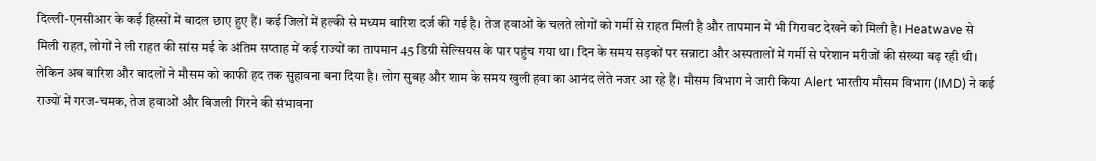दिल्ली-एनसीआर के कई हिस्सों में बादल छाए हुए हैं। कई जिलों में हल्की से मध्यम बारिश दर्ज की गई है। तेज हवाओं के चलते लोगों को गर्मी से राहत मिली है और तापमान में भी गिरावट देखने को मिली है। Heatwave से मिली राहत, लोगों ने ली राहत की सांस मई के अंतिम सप्ताह में कई राज्यों का तापमान 45 डिग्री सेल्सियस के पार पहुंच गया था। दिन के समय सड़कों पर सन्नाटा और अस्पतालों में गर्मी से परेशान मरीजों की संख्या बढ़ रही थी। लेकिन अब बारिश और बादलों ने मौसम को काफी हद तक सुहावना बना दिया है। लोग सुबह और शाम के समय खुली हवा का आनंद लेते नजर आ रहे हैं। मौसम विभाग ने जारी किया Alert भारतीय मौसम विभाग (IMD) ने कई राज्यों में गरज-चमक, तेज हवाओं और बिजली गिरने की संभावना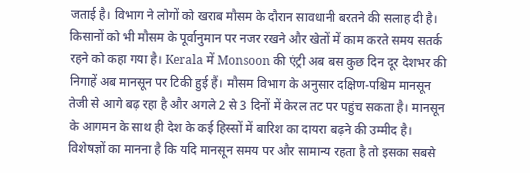जताई है। विभाग ने लोगों को खराब मौसम के दौरान सावधानी बरतने की सलाह दी है। किसानों को भी मौसम के पूर्वानुमान पर नजर रखने और खेतों में काम करते समय सतर्क रहने को कहा गया है। Kerala में Monsoon की एंट्री अब बस कुछ दिन दूर देशभर की निगाहें अब मानसून पर टिकी हुई हैं। मौसम विभाग के अनुसार दक्षिण-पश्चिम मानसून तेजी से आगे बढ़ रहा है और अगले 2 से 3 दिनों में केरल तट पर पहुंच सकता है। मानसून के आगमन के साथ ही देश के कई हिस्सों में बारिश का दायरा बढ़ने की उम्मीद है। विशेषज्ञों का मानना है कि यदि मानसून समय पर और सामान्य रहता है तो इसका सबसे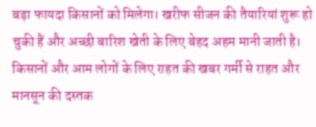बड़ा फायदा किसानों को मिलेगा। खरीफ सीजन की तैयारियां शुरू हो चुकी हैं और अच्छी बारिश खेती के लिए बेहद अहम मानी जाती है। किसानों और आम लोगों के लिए राहत की खबर गर्मी से राहत और मानसून की दस्तक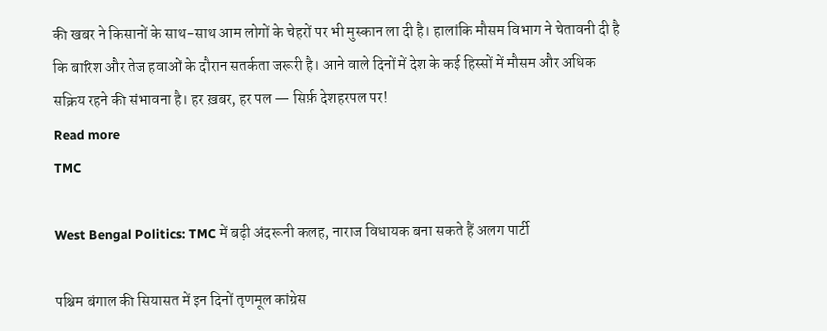की खबर ने किसानों के साथ-साथ आम लोगों के चेहरों पर भी मुस्कान ला दी है। हालांकि मौसम विभाग ने चेतावनी दी है कि बारिश और तेज हवाओं के दौरान सतर्कता जरूरी है। आने वाले दिनों में देश के कई हिस्सों में मौसम और अधिक सक्रिय रहने की संभावना है। हर ख़बर, हर पल — सिर्फ़ देशहरपल पर!
Read more
TMC

West Bengal Politics: TMC में बढ़ी अंदरूनी कलह, नाराज विधायक बना सकते हैं अलग पार्टी

पश्चिम बंगाल की सियासत में इन दिनों तृणमूल कांग्रेस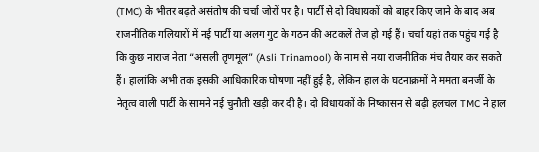(TMC) के भीतर बढ़ते असंतोष की चर्चा जोरों पर है। पार्टी से दो विधायकों को बाहर किए जाने के बाद अब राजनीतिक गलियारों में नई पार्टी या अलग गुट के गठन की अटकलें तेज हो गई हैं। चर्चा यहां तक पहुंच गई है कि कुछ नाराज नेता “असली तृणमूल” (Asli Trinamool) के नाम से नया राजनीतिक मंच तैयार कर सकते हैं। हालांकि अभी तक इसकी आधिकारिक घोषणा नहीं हुई है, लेकिन हाल के घटनाक्रमों ने ममता बनर्जी के नेतृत्व वाली पार्टी के सामने नई चुनौती खड़ी कर दी है। दो विधायकों के निष्कासन से बढ़ी हलचल TMC ने हाल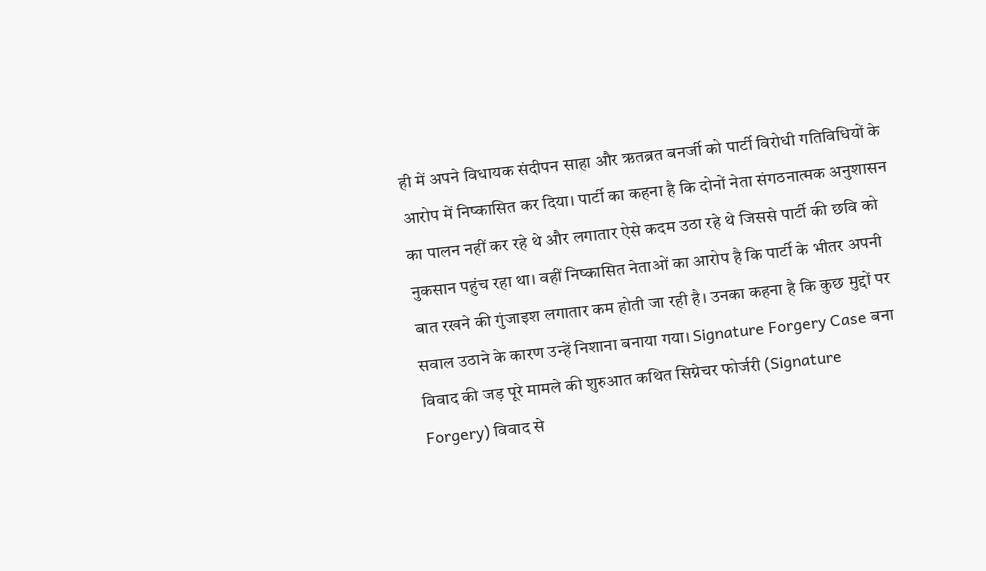ही में अपने विधायक संदीपन साहा और ऋतब्रत बनर्जी को पार्टी विरोधी गतिविधियों के आरोप में निष्कासित कर दिया। पार्टी का कहना है कि दोनों नेता संगठनात्मक अनुशासन का पालन नहीं कर रहे थे और लगातार ऐसे कदम उठा रहे थे जिससे पार्टी की छवि को नुकसान पहुंच रहा था। वहीं निष्कासित नेताओं का आरोप है कि पार्टी के भीतर अपनी बात रखने की गुंजाइश लगातार कम होती जा रही है। उनका कहना है कि कुछ मुद्दों पर सवाल उठाने के कारण उन्हें निशाना बनाया गया। Signature Forgery Case बना विवाद की जड़ पूरे मामले की शुरुआत कथित सिग्नेचर फोर्जरी (Signature Forgery) विवाद से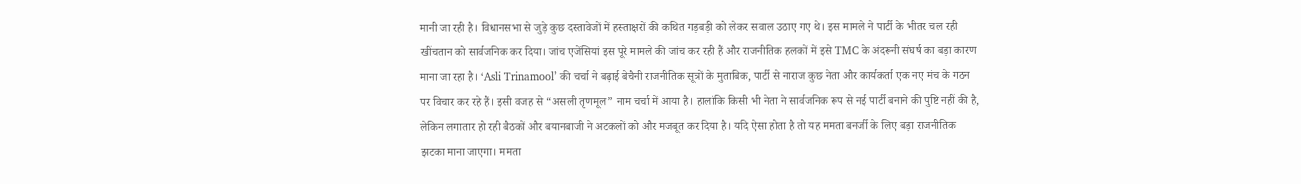मानी जा रही है। विधानसभा से जुड़े कुछ दस्तावेजों में हस्ताक्षरों की कथित गड़बड़ी को लेकर सवाल उठाए गए थे। इस मामले ने पार्टी के भीतर चल रही खींचतान को सार्वजनिक कर दिया। जांच एजेंसियां इस पूरे मामले की जांच कर रही हैं और राजनीतिक हलकों में इसे TMC के अंदरूनी संघर्ष का बड़ा कारण माना जा रहा है। ‘Asli Trinamool’ की चर्चा ने बढ़ाई बेचैनी राजनीतिक सूत्रों के मुताबिक, पार्टी से नाराज कुछ नेता और कार्यकर्ता एक नए मंच के गठन पर विचार कर रहे हैं। इसी वजह से “असली तृणमूल” नाम चर्चा में आया है। हालांकि किसी भी नेता ने सार्वजनिक रूप से नई पार्टी बनाने की पुष्टि नहीं की है, लेकिन लगातार हो रही बैठकों और बयानबाजी ने अटकलों को और मजबूत कर दिया है। यदि ऐसा होता है तो यह ममता बनर्जी के लिए बड़ा राजनीतिक झटका माना जाएगा। ममता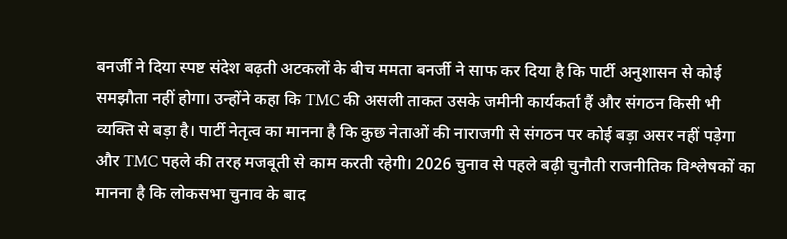बनर्जी ने दिया स्पष्ट संदेश बढ़ती अटकलों के बीच ममता बनर्जी ने साफ कर दिया है कि पार्टी अनुशासन से कोई समझौता नहीं होगा। उन्होंने कहा कि TMC की असली ताकत उसके जमीनी कार्यकर्ता हैं और संगठन किसी भी व्यक्ति से बड़ा है। पार्टी नेतृत्व का मानना है कि कुछ नेताओं की नाराजगी से संगठन पर कोई बड़ा असर नहीं पड़ेगा और TMC पहले की तरह मजबूती से काम करती रहेगी। 2026 चुनाव से पहले बढ़ी चुनौती राजनीतिक विश्लेषकों का मानना है कि लोकसभा चुनाव के बाद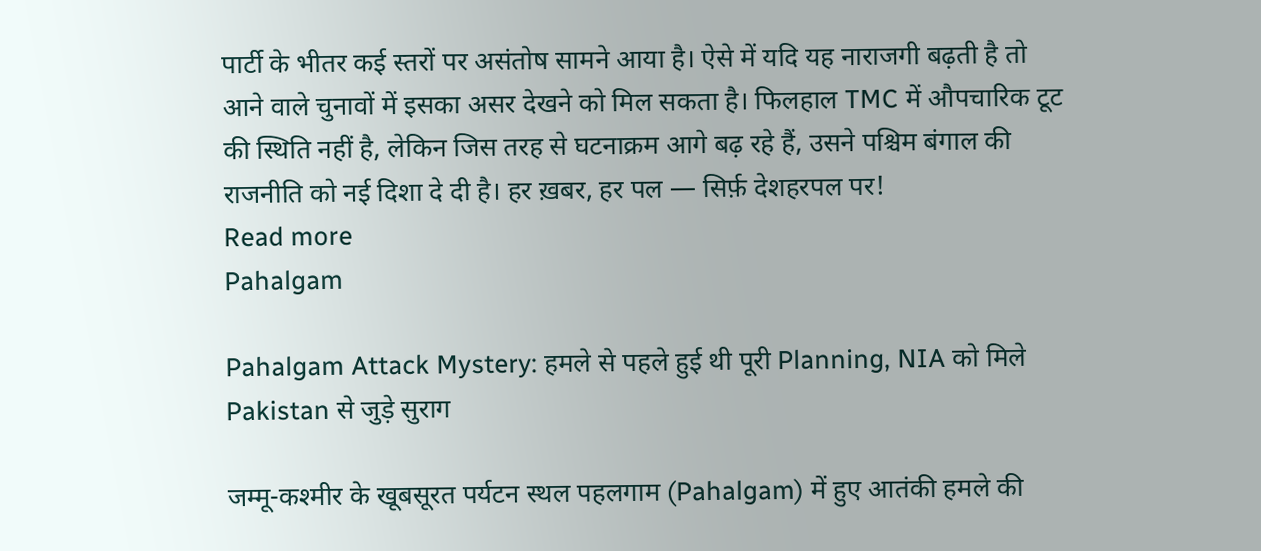पार्टी के भीतर कई स्तरों पर असंतोष सामने आया है। ऐसे में यदि यह नाराजगी बढ़ती है तो आने वाले चुनावों में इसका असर देखने को मिल सकता है। फिलहाल TMC में औपचारिक टूट की स्थिति नहीं है, लेकिन जिस तरह से घटनाक्रम आगे बढ़ रहे हैं, उसने पश्चिम बंगाल की राजनीति को नई दिशा दे दी है। हर ख़बर, हर पल — सिर्फ़ देशहरपल पर!
Read more
Pahalgam

Pahalgam Attack Mystery: हमले से पहले हुई थी पूरी Planning, NIA को मिले Pakistan से जुड़े सुराग

जम्मू-कश्मीर के खूबसूरत पर्यटन स्थल पहलगाम (Pahalgam) में हुए आतंकी हमले की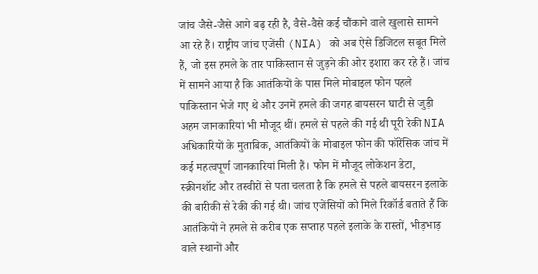जांच जैसे-जैसे आगे बढ़ रही है, वैसे-वैसे कई चौंकाने वाले खुलासे सामने आ रहे हैं। राष्ट्रीय जांच एजेंसी (NIA) को अब ऐसे डिजिटल सबूत मिले हैं, जो इस हमले के तार पाकिस्तान से जुड़ने की ओर इशारा कर रहे हैं। जांच में सामने आया है कि आतंकियों के पास मिले मोबाइल फोन पहले पाकिस्तान भेजे गए थे और उनमें हमले की जगह बायसरन घाटी से जुड़ी अहम जानकारियां भी मौजूद थीं। हमले से पहले की गई थी पूरी रेकी NIA अधिकारियों के मुताबिक, आतंकियों के मोबाइल फोन की फॉरेंसिक जांच में कई महत्वपूर्ण जानकारियां मिली हैं। फोन में मौजूद लोकेशन डेटा, स्क्रीनशॉट और तस्वीरों से पता चलता है कि हमले से पहले बायसरन इलाके की बारीकी से रेकी की गई थी। जांच एजेंसियों को मिले रिकॉर्ड बताते हैं कि आतंकियों ने हमले से करीब एक सप्ताह पहले इलाके के रास्तों, भीड़भाड़ वाले स्थानों और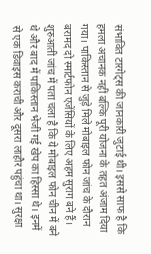संभावित टारगेट्स की जानकारी जुटाई थी। इससे साफ है कि हमला अचानक नहीं बल्कि पूरी योजना के तहत अंजाम दिया गया। पाकिस्तान से जुड़े मिले मोबाइल फोन जांच के दौरान बरामद दो स्मार्टफोन एजेंसियों के लिए अहम सुराग बने हैं। शुरुआती जांच में पता चला है कि ये मोबाइल फोन चीन में बने थे और बाद में पाकिस्तान भेजी गई खेप का हिस्सा थे। इनमें से एक डिवाइस कराची और दूसरा लाहौर पहुंचा था। सुरक्षा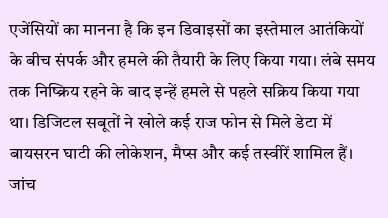एजेंसियों का मानना है कि इन डिवाइसों का इस्तेमाल आतंकियों के बीच संपर्क और हमले की तैयारी के लिए किया गया। लंबे समय तक निष्क्रिय रहने के बाद इन्हें हमले से पहले सक्रिय किया गया था। डिजिटल सबूतों ने खोले कई राज फोन से मिले डेटा में बायसरन घाटी की लोकेशन, मैप्स और कई तस्वीरें शामिल हैं। जांच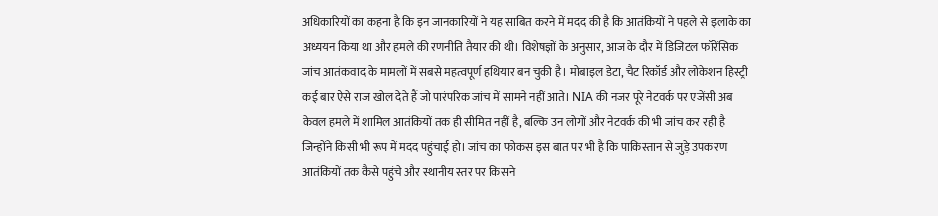अधिकारियों का कहना है कि इन जानकारियों ने यह साबित करने में मदद की है कि आतंकियों ने पहले से इलाके का अध्ययन किया था और हमले की रणनीति तैयार की थी। विशेषज्ञों के अनुसार, आज के दौर में डिजिटल फॉरेंसिक जांच आतंकवाद के मामलों में सबसे महत्वपूर्ण हथियार बन चुकी है। मोबाइल डेटा, चैट रिकॉर्ड और लोकेशन हिस्ट्री कई बार ऐसे राज खोल देते हैं जो पारंपरिक जांच में सामने नहीं आते। NIA की नजर पूरे नेटवर्क पर एजेंसी अब केवल हमले में शामिल आतंकियों तक ही सीमित नहीं है, बल्कि उन लोगों और नेटवर्क की भी जांच कर रही है जिन्होंने किसी भी रूप में मदद पहुंचाई हो। जांच का फोकस इस बात पर भी है कि पाकिस्तान से जुड़े उपकरण आतंकियों तक कैसे पहुंचे और स्थानीय स्तर पर किसने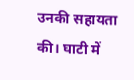उनकी सहायता की। घाटी में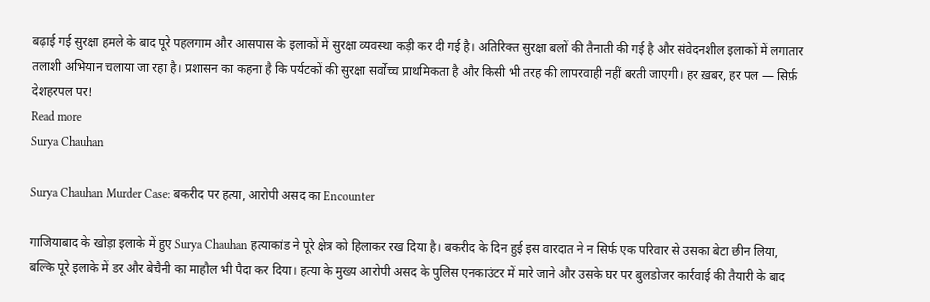बढ़ाई गई सुरक्षा हमले के बाद पूरे पहलगाम और आसपास के इलाकों में सुरक्षा व्यवस्था कड़ी कर दी गई है। अतिरिक्त सुरक्षा बलों की तैनाती की गई है और संवेदनशील इलाकों में लगातार तलाशी अभियान चलाया जा रहा है। प्रशासन का कहना है कि पर्यटकों की सुरक्षा सर्वोच्च प्राथमिकता है और किसी भी तरह की लापरवाही नहीं बरती जाएगी। हर ख़बर, हर पल — सिर्फ़ देशहरपल पर!
Read more
Surya Chauhan

Surya Chauhan Murder Case: बकरीद पर हत्या, आरोपी असद का Encounter

गाजियाबाद के खोड़ा इलाके में हुए Surya Chauhan हत्याकांड ने पूरे क्षेत्र को हिलाकर रख दिया है। बकरीद के दिन हुई इस वारदात ने न सिर्फ एक परिवार से उसका बेटा छीन लिया, बल्कि पूरे इलाके में डर और बेचैनी का माहौल भी पैदा कर दिया। हत्या के मुख्य आरोपी असद के पुलिस एनकाउंटर में मारे जाने और उसके घर पर बुलडोजर कार्रवाई की तैयारी के बाद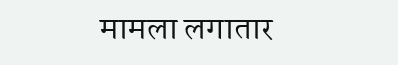मामला लगातार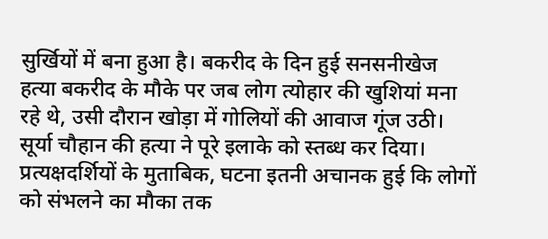सुर्खियों में बना हुआ है। बकरीद के दिन हुई सनसनीखेज हत्या बकरीद के मौके पर जब लोग त्योहार की खुशियां मना रहे थे, उसी दौरान खोड़ा में गोलियों की आवाज गूंज उठी। सूर्या चौहान की हत्या ने पूरे इलाके को स्तब्ध कर दिया। प्रत्यक्षदर्शियों के मुताबिक, घटना इतनी अचानक हुई कि लोगों को संभलने का मौका तक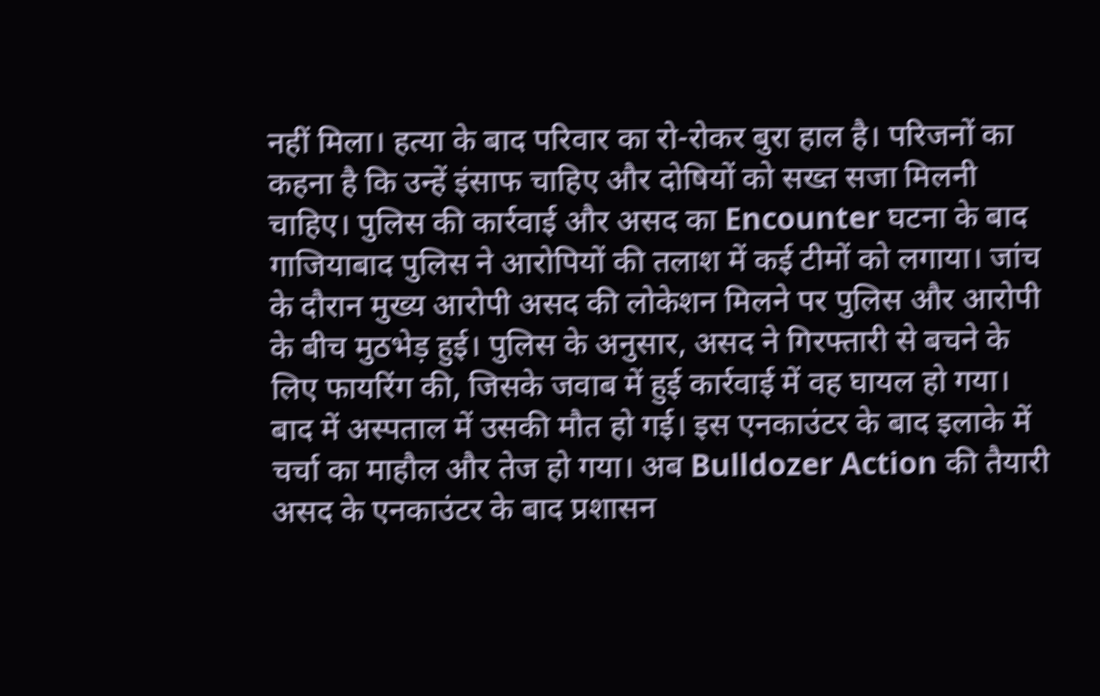नहीं मिला। हत्या के बाद परिवार का रो-रोकर बुरा हाल है। परिजनों का कहना है कि उन्हें इंसाफ चाहिए और दोषियों को सख्त सजा मिलनी चाहिए। पुलिस की कार्रवाई और असद का Encounter घटना के बाद गाजियाबाद पुलिस ने आरोपियों की तलाश में कई टीमों को लगाया। जांच के दौरान मुख्य आरोपी असद की लोकेशन मिलने पर पुलिस और आरोपी के बीच मुठभेड़ हुई। पुलिस के अनुसार, असद ने गिरफ्तारी से बचने के लिए फायरिंग की, जिसके जवाब में हुई कार्रवाई में वह घायल हो गया। बाद में अस्पताल में उसकी मौत हो गई। इस एनकाउंटर के बाद इलाके में चर्चा का माहौल और तेज हो गया। अब Bulldozer Action की तैयारी असद के एनकाउंटर के बाद प्रशासन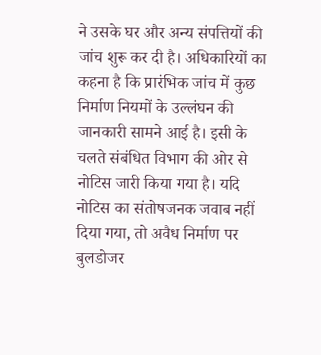ने उसके घर और अन्य संपत्तियों की जांच शुरू कर दी है। अधिकारियों का कहना है कि प्रारंभिक जांच में कुछ निर्माण नियमों के उल्लंघन की जानकारी सामने आई है। इसी के चलते संबंधित विभाग की ओर से नोटिस जारी किया गया है। यदि नोटिस का संतोषजनक जवाब नहीं दिया गया, तो अवैध निर्माण पर बुलडोजर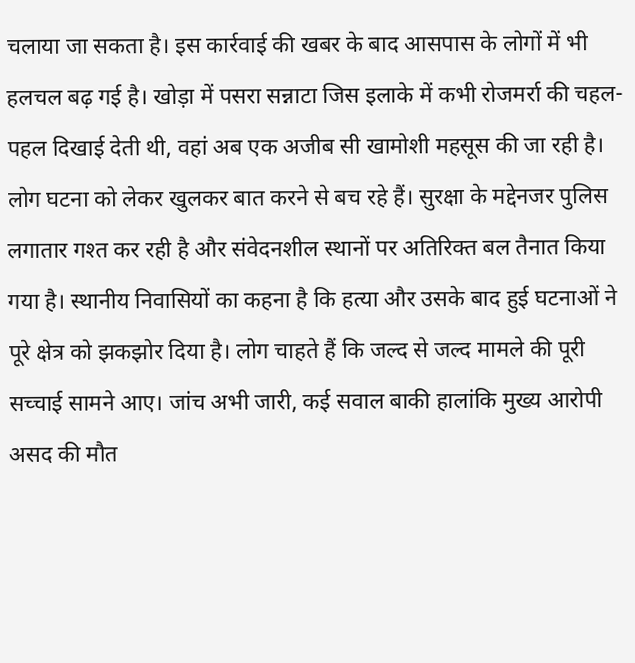चलाया जा सकता है। इस कार्रवाई की खबर के बाद आसपास के लोगों में भी हलचल बढ़ गई है। खोड़ा में पसरा सन्नाटा जिस इलाके में कभी रोजमर्रा की चहल-पहल दिखाई देती थी, वहां अब एक अजीब सी खामोशी महसूस की जा रही है। लोग घटना को लेकर खुलकर बात करने से बच रहे हैं। सुरक्षा के मद्देनजर पुलिस लगातार गश्त कर रही है और संवेदनशील स्थानों पर अतिरिक्त बल तैनात किया गया है। स्थानीय निवासियों का कहना है कि हत्या और उसके बाद हुई घटनाओं ने पूरे क्षेत्र को झकझोर दिया है। लोग चाहते हैं कि जल्द से जल्द मामले की पूरी सच्चाई सामने आए। जांच अभी जारी, कई सवाल बाकी हालांकि मुख्य आरोपी असद की मौत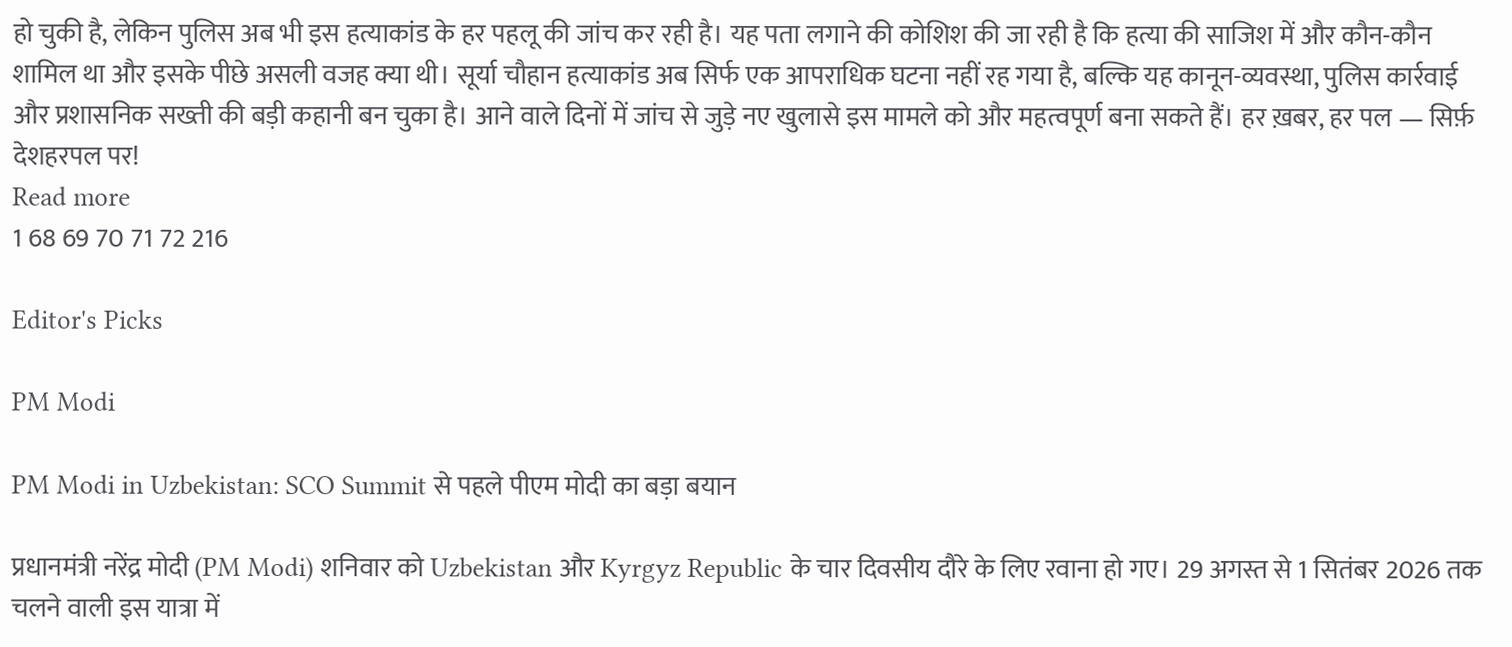हो चुकी है, लेकिन पुलिस अब भी इस हत्याकांड के हर पहलू की जांच कर रही है। यह पता लगाने की कोशिश की जा रही है कि हत्या की साजिश में और कौन-कौन शामिल था और इसके पीछे असली वजह क्या थी। सूर्या चौहान हत्याकांड अब सिर्फ एक आपराधिक घटना नहीं रह गया है, बल्कि यह कानून-व्यवस्था, पुलिस कार्रवाई और प्रशासनिक सख्ती की बड़ी कहानी बन चुका है। आने वाले दिनों में जांच से जुड़े नए खुलासे इस मामले को और महत्वपूर्ण बना सकते हैं। हर ख़बर, हर पल — सिर्फ़ देशहरपल पर!
Read more
1 68 69 70 71 72 216

Editor's Picks

PM Modi

PM Modi in Uzbekistan: SCO Summit से पहले पीएम मोदी का बड़ा बयान

प्रधानमंत्री नरेंद्र मोदी (PM Modi) शनिवार को Uzbekistan और Kyrgyz Republic के चार दिवसीय दौरे के लिए रवाना हो गए। 29 अगस्त से 1 सितंबर 2026 तक चलने वाली इस यात्रा में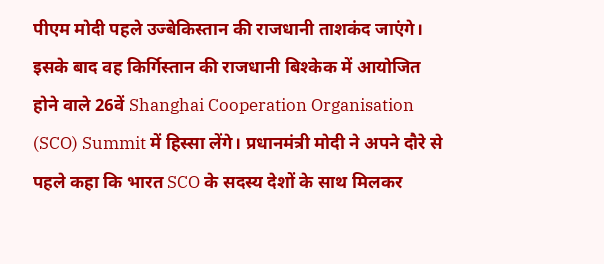पीएम मोदी पहले उज्बेकिस्तान की राजधानी ताशकंद जाएंगे। इसके बाद वह किर्गिस्तान की राजधानी बिश्केक में आयोजित होने वाले 26वें Shanghai Cooperation Organisation (SCO) Summit में हिस्सा लेंगे। प्रधानमंत्री मोदी ने अपने दौरे से पहले कहा कि भारत SCO के सदस्य देशों के साथ मिलकर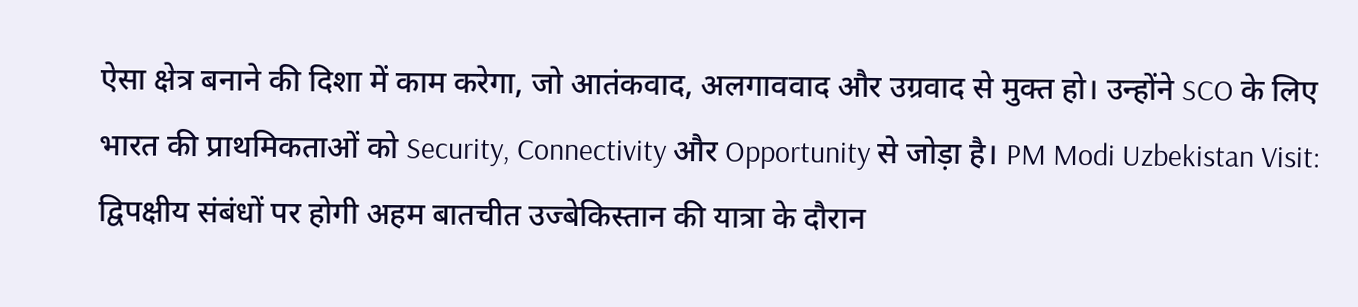ऐसा क्षेत्र बनाने की दिशा में काम करेगा, जो आतंकवाद, अलगाववाद और उग्रवाद से मुक्त हो। उन्होंने SCO के लिए भारत की प्राथमिकताओं को Security, Connectivity और Opportunity से जोड़ा है। PM Modi Uzbekistan Visit: द्विपक्षीय संबंधों पर होगी अहम बातचीत उज्बेकिस्तान की यात्रा के दौरान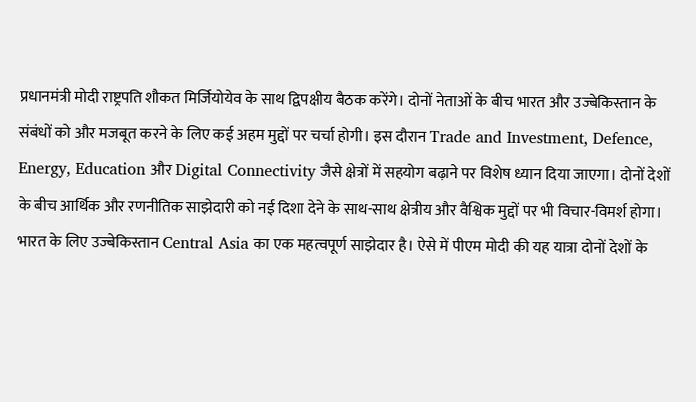प्रधानमंत्री मोदी राष्ट्रपति शौकत मिर्जियोयेव के साथ द्विपक्षीय बैठक करेंगे। दोनों नेताओं के बीच भारत और उज्बेकिस्तान के संबंधों को और मजबूत करने के लिए कई अहम मुद्दों पर चर्चा होगी। इस दौरान Trade and Investment, Defence, Energy, Education और Digital Connectivity जैसे क्षेत्रों में सहयोग बढ़ाने पर विशेष ध्यान दिया जाएगा। दोनों देशों के बीच आर्थिक और रणनीतिक साझेदारी को नई दिशा देने के साथ-साथ क्षेत्रीय और वैश्विक मुद्दों पर भी विचार-विमर्श होगा। भारत के लिए उज्बेकिस्तान Central Asia का एक महत्वपूर्ण साझेदार है। ऐसे में पीएम मोदी की यह यात्रा दोनों देशों के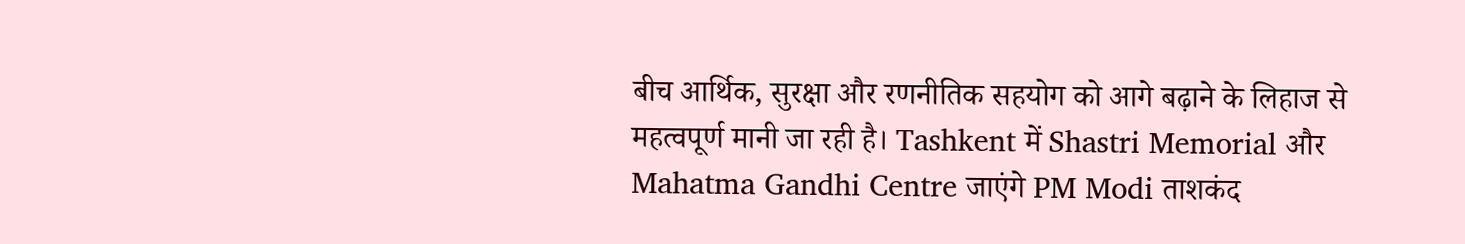बीच आर्थिक, सुरक्षा और रणनीतिक सहयोग को आगे बढ़ाने के लिहाज से महत्वपूर्ण मानी जा रही है। Tashkent में Shastri Memorial और Mahatma Gandhi Centre जाएंगे PM Modi ताशकंद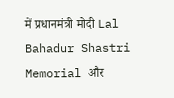में प्रधानमंत्री मोदी Lal Bahadur Shastri Memorial और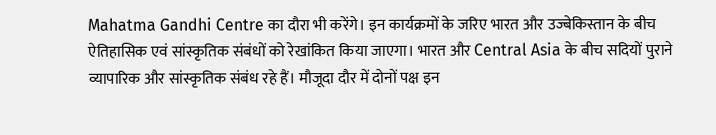Mahatma Gandhi Centre का दौरा भी करेंगे। इन कार्यक्रमों के जरिए भारत और उज्बेकिस्तान के बीच ऐतिहासिक एवं सांस्कृतिक संबंधों को रेखांकित किया जाएगा। भारत और Central Asia के बीच सदियों पुराने व्यापारिक और सांस्कृतिक संबंध रहे हैं। मौजूदा दौर में दोनों पक्ष इन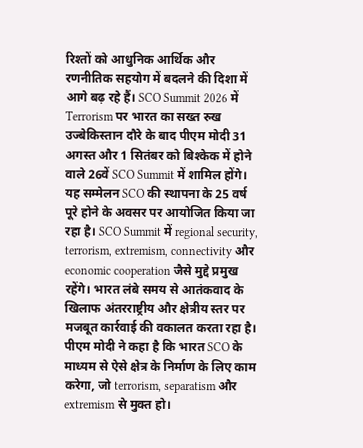रिश्तों को आधुनिक आर्थिक और रणनीतिक सहयोग में बदलने की दिशा में आगे बढ़ रहे हैं। SCO Summit 2026 में Terrorism पर भारत का सख्त रुख उज्बेकिस्तान दौरे के बाद पीएम मोदी 31 अगस्त और 1 सितंबर को बिश्केक में होने वाले 26वें SCO Summit में शामिल होंगे। यह सम्मेलन SCO की स्थापना के 25 वर्ष पूरे होने के अवसर पर आयोजित किया जा रहा है। SCO Summit में regional security, terrorism, extremism, connectivity और economic cooperation जैसे मुद्दे प्रमुख रहेंगे। भारत लंबे समय से आतंकवाद के खिलाफ अंतरराष्ट्रीय और क्षेत्रीय स्तर पर मजबूत कार्रवाई की वकालत करता रहा है। पीएम मोदी ने कहा है कि भारत SCO के माध्यम से ऐसे क्षेत्र के निर्माण के लिए काम करेगा, जो terrorism, separatism और extremism से मुक्त हो।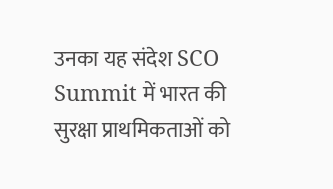उनका यह संदेश SCO Summit में भारत की सुरक्षा प्राथमिकताओं को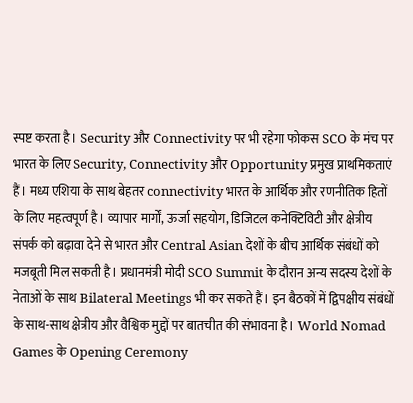स्पष्ट करता है। Security और Connectivity पर भी रहेगा फोकस SCO के मंच पर भारत के लिए Security, Connectivity और Opportunity प्रमुख प्राथमिकताएं हैं। मध्य एशिया के साथ बेहतर connectivity भारत के आर्थिक और रणनीतिक हितों के लिए महत्वपूर्ण है। व्यापार मार्गों, ऊर्जा सहयोग, डिजिटल कनेक्टिविटी और क्षेत्रीय संपर्क को बढ़ावा देने से भारत और Central Asian देशों के बीच आर्थिक संबंधों को मजबूती मिल सकती है। प्रधानमंत्री मोदी SCO Summit के दौरान अन्य सदस्य देशों के नेताओं के साथ Bilateral Meetings भी कर सकते हैं। इन बैठकों में द्विपक्षीय संबंधों के साथ-साथ क्षेत्रीय और वैश्विक मुद्दों पर बातचीत की संभावना है। World Nomad Games के Opening Ceremony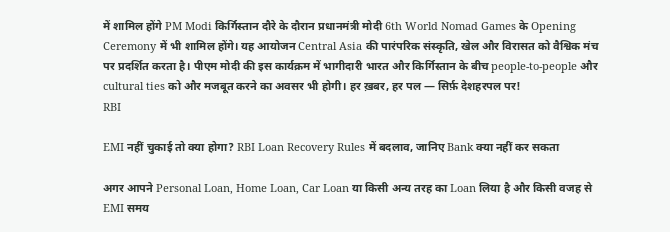में शामिल होंगे PM Modi किर्गिस्तान दौरे के दौरान प्रधानमंत्री मोदी 6th World Nomad Games के Opening Ceremony में भी शामिल होंगे। यह आयोजन Central Asia की पारंपरिक संस्कृति, खेल और विरासत को वैश्विक मंच पर प्रदर्शित करता है। पीएम मोदी की इस कार्यक्रम में भागीदारी भारत और किर्गिस्तान के बीच people-to-people और cultural ties को और मजबूत करने का अवसर भी होगी। हर ख़बर, हर पल — सिर्फ़ देशहरपल पर!
RBI

EMI नहीं चुकाई तो क्या होगा? RBI Loan Recovery Rules में बदलाव, जानिए Bank क्या नहीं कर सकता

अगर आपने Personal Loan, Home Loan, Car Loan या किसी अन्य तरह का Loan लिया है और किसी वजह से EMI समय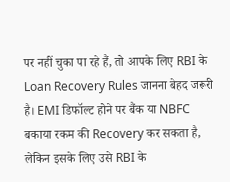पर नहीं चुका पा रहे हैं, तो आपके लिए RBI के Loan Recovery Rules जानना बेहद जरूरी है। EMI डिफॉल्ट होने पर बैंक या NBFC बकाया रकम की Recovery कर सकता है, लेकिन इसके लिए उसे RBI के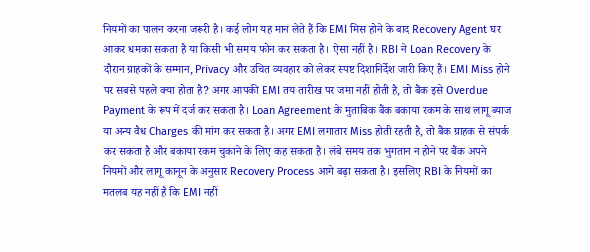नियमों का पालन करना जरूरी है। कई लोग यह मान लेते हैं कि EMI मिस होने के बाद Recovery Agent घर आकर धमका सकता है या किसी भी समय फोन कर सकता है। ऐसा नहीं है। RBI ने Loan Recovery के दौरान ग्राहकों के सम्मान, Privacy और उचित व्यवहार को लेकर स्पष्ट दिशानिर्देश जारी किए हैं। EMI Miss होने पर सबसे पहले क्या होता है? अगर आपकी EMI तय तारीख पर जमा नहीं होती है, तो बैंक इसे Overdue Payment के रूप में दर्ज कर सकता है। Loan Agreement के मुताबिक बैंक बकाया रकम के साथ लागू ब्याज या अन्य वैध Charges की मांग कर सकता है। अगर EMI लगातार Miss होती रहती है, तो बैंक ग्राहक से संपर्क कर सकता है और बकाया रकम चुकाने के लिए कह सकता है। लंबे समय तक भुगतान न होने पर बैंक अपने नियमों और लागू कानून के अनुसार Recovery Process आगे बढ़ा सकता है। इसलिए RBI के नियमों का मतलब यह नहीं है कि EMI नहीं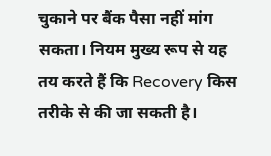चुकाने पर बैंक पैसा नहीं मांग सकता। नियम मुख्य रूप से यह तय करते हैं कि Recovery किस तरीके से की जा सकती है।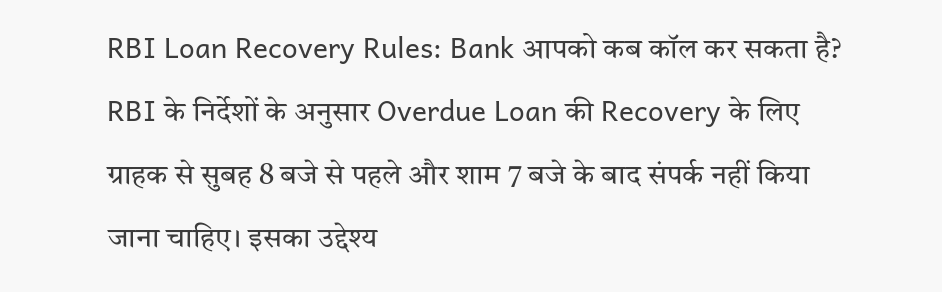RBI Loan Recovery Rules: Bank आपको कब कॉल कर सकता है? RBI के निर्देशों के अनुसार Overdue Loan की Recovery के लिए ग्राहक से सुबह 8 बजे से पहले और शाम 7 बजे के बाद संपर्क नहीं किया जाना चाहिए। इसका उद्देश्य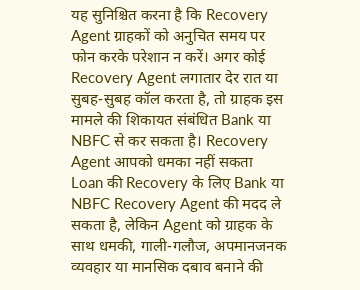यह सुनिश्चित करना है कि Recovery Agent ग्राहकों को अनुचित समय पर फोन करके परेशान न करें। अगर कोई Recovery Agent लगातार देर रात या सुबह-सुबह कॉल करता है, तो ग्राहक इस मामले की शिकायत संबंधित Bank या NBFC से कर सकता है। Recovery Agent आपको धमका नहीं सकता Loan की Recovery के लिए Bank या NBFC Recovery Agent की मदद ले सकता है, लेकिन Agent को ग्राहक के साथ धमकी, गाली-गलौज, अपमानजनक व्यवहार या मानसिक दबाव बनाने की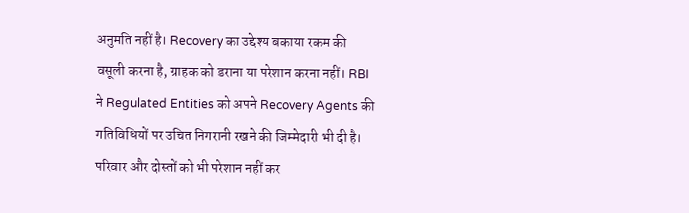अनुमति नहीं है। Recovery का उद्देश्य बकाया रकम की वसूली करना है, ग्राहक को डराना या परेशान करना नहीं। RBI ने Regulated Entities को अपने Recovery Agents की गतिविधियों पर उचित निगरानी रखने की जिम्मेदारी भी दी है। परिवार और दोस्तों को भी परेशान नहीं कर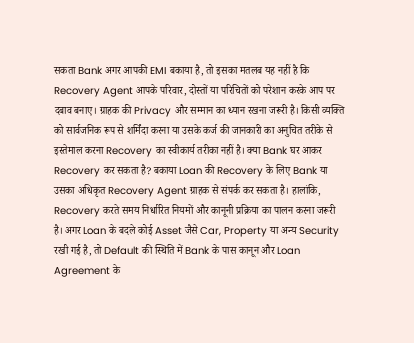सकता Bank अगर आपकी EMI बकाया है, तो इसका मतलब यह नहीं है कि Recovery Agent आपके परिवार, दोस्तों या परिचितों को परेशान करके आप पर दबाव बनाए। ग्राहक की Privacy और सम्मान का ध्यान रखना जरूरी है। किसी व्यक्ति को सार्वजनिक रूप से शर्मिंदा करना या उसके कर्ज की जानकारी का अनुचित तरीके से इस्तेमाल करना Recovery का स्वीकार्य तरीका नहीं है। क्या Bank घर आकर Recovery कर सकता है? बकाया Loan की Recovery के लिए Bank या उसका अधिकृत Recovery Agent ग्राहक से संपर्क कर सकता है। हालांकि, Recovery करते समय निर्धारित नियमों और कानूनी प्रक्रिया का पालन करना जरूरी है। अगर Loan के बदले कोई Asset जैसे Car, Property या अन्य Security रखी गई है, तो Default की स्थिति में Bank के पास कानून और Loan Agreement के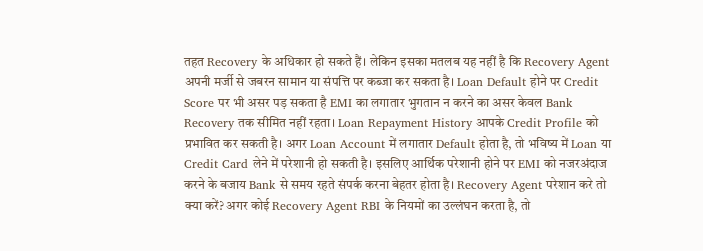तहत Recovery के अधिकार हो सकते हैं। लेकिन इसका मतलब यह नहीं है कि Recovery Agent अपनी मर्जी से जबरन सामान या संपत्ति पर कब्जा कर सकता है। Loan Default होने पर Credit Score पर भी असर पड़ सकता है EMI का लगातार भुगतान न करने का असर केवल Bank Recovery तक सीमित नहीं रहता। Loan Repayment History आपके Credit Profile को प्रभावित कर सकती है। अगर Loan Account में लगातार Default होता है, तो भविष्य में Loan या Credit Card लेने में परेशानी हो सकती है। इसलिए आर्थिक परेशानी होने पर EMI को नजरअंदाज करने के बजाय Bank से समय रहते संपर्क करना बेहतर होता है। Recovery Agent परेशान करे तो क्या करें? अगर कोई Recovery Agent RBI के नियमों का उल्लंघन करता है, तो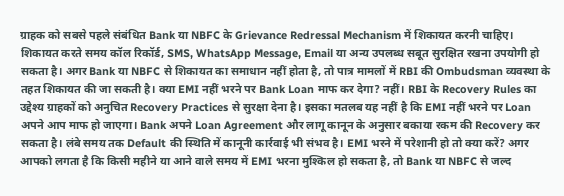ग्राहक को सबसे पहले संबंधित Bank या NBFC के Grievance Redressal Mechanism में शिकायत करनी चाहिए। शिकायत करते समय कॉल रिकॉर्ड, SMS, WhatsApp Message, Email या अन्य उपलब्ध सबूत सुरक्षित रखना उपयोगी हो सकता है। अगर Bank या NBFC से शिकायत का समाधान नहीं होता है, तो पात्र मामलों में RBI की Ombudsman व्यवस्था के तहत शिकायत की जा सकती है। क्या EMI नहीं भरने पर Bank Loan माफ कर देगा? नहीं। RBI के Recovery Rules का उद्देश्य ग्राहकों को अनुचित Recovery Practices से सुरक्षा देना है। इसका मतलब यह नहीं है कि EMI नहीं भरने पर Loan अपने आप माफ हो जाएगा। Bank अपने Loan Agreement और लागू कानून के अनुसार बकाया रकम की Recovery कर सकता है। लंबे समय तक Default की स्थिति में कानूनी कार्रवाई भी संभव है। EMI भरने में परेशानी हो तो क्या करें? अगर आपको लगता है कि किसी महीने या आने वाले समय में EMI भरना मुश्किल हो सकता है, तो Bank या NBFC से जल्द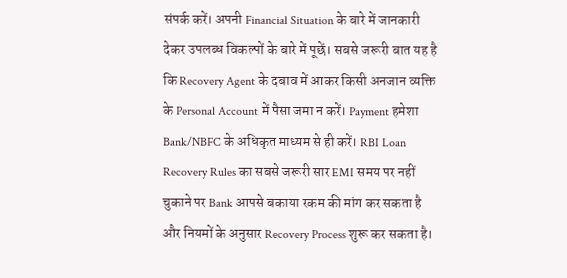संपर्क करें। अपनी Financial Situation के बारे में जानकारी देकर उपलब्ध विकल्पों के बारे में पूछें। सबसे जरूरी बात यह है कि Recovery Agent के दबाव में आकर किसी अनजान व्यक्ति के Personal Account में पैसा जमा न करें। Payment हमेशा Bank/NBFC के अधिकृत माध्यम से ही करें। RBI Loan Recovery Rules का सबसे जरूरी सार EMI समय पर नहीं चुकाने पर Bank आपसे बकाया रकम की मांग कर सकता है और नियमों के अनुसार Recovery Process शुरू कर सकता है।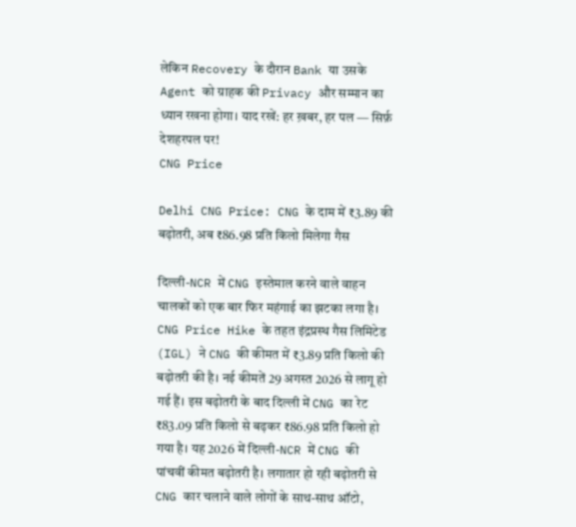लेकिन Recovery के दौरान Bank या उसके Agent को ग्राहक की Privacy और सम्मान का ध्यान रखना होगा। याद रखें: हर ख़बर, हर पल — सिर्फ़ देशहरपल पर!
CNG Price

Delhi CNG Price: CNG के दाम में ₹3.89 की बढ़ोतरी, अब ₹86.98 प्रति किलो मिलेगा गैस

दिल्ली-NCR में CNG इस्तेमाल करने वाले वाहन चालकों को एक बार फिर महंगाई का झटका लगा है। CNG Price Hike के तहत इंद्रप्रस्थ गैस लिमिटेड (IGL) ने CNG की कीमत में ₹3.89 प्रति किलो की बढ़ोतरी की है। नई कीमतें 29 अगस्त 2026 से लागू हो गई हैं। इस बढ़ोतरी के बाद दिल्ली में CNG का रेट ₹83.09 प्रति किलो से बढ़कर ₹86.98 प्रति किलो हो गया है। यह 2026 में दिल्ली-NCR में CNG की पांचवीं कीमत बढ़ोतरी है। लगातार हो रही बढ़ोतरी से CNG कार चलाने वाले लोगों के साथ-साथ ऑटो,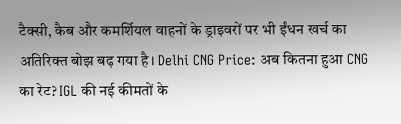टैक्सी, कैब और कमर्शियल वाहनों के ड्राइवरों पर भी ईंधन खर्च का अतिरिक्त बोझ बढ़ गया है। Delhi CNG Price: अब कितना हुआ CNG का रेट? IGL की नई कीमतों के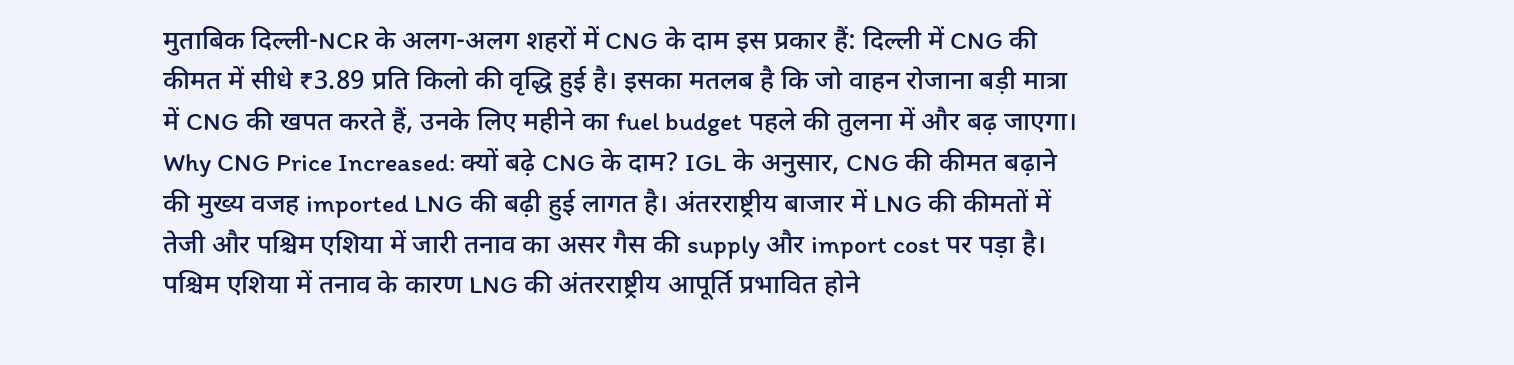मुताबिक दिल्ली-NCR के अलग-अलग शहरों में CNG के दाम इस प्रकार हैं: दिल्ली में CNG की कीमत में सीधे ₹3.89 प्रति किलो की वृद्धि हुई है। इसका मतलब है कि जो वाहन रोजाना बड़ी मात्रा में CNG की खपत करते हैं, उनके लिए महीने का fuel budget पहले की तुलना में और बढ़ जाएगा। Why CNG Price Increased: क्यों बढ़े CNG के दाम? IGL के अनुसार, CNG की कीमत बढ़ाने की मुख्य वजह imported LNG की बढ़ी हुई लागत है। अंतरराष्ट्रीय बाजार में LNG की कीमतों में तेजी और पश्चिम एशिया में जारी तनाव का असर गैस की supply और import cost पर पड़ा है। पश्चिम एशिया में तनाव के कारण LNG की अंतरराष्ट्रीय आपूर्ति प्रभावित होने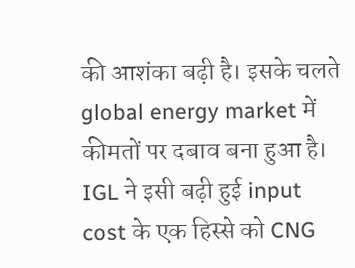की आशंका बढ़ी है। इसके चलते global energy market में कीमतों पर दबाव बना हुआ है। IGL ने इसी बढ़ी हुई input cost के एक हिस्से को CNG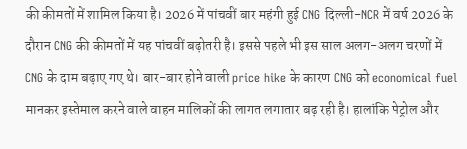की कीमतों में शामिल किया है। 2026 में पांचवीं बार महंगी हुई CNG दिल्ली-NCR में वर्ष 2026 के दौरान CNG की कीमतों में यह पांचवीं बढ़ोतरी है। इससे पहले भी इस साल अलग-अलग चरणों में CNG के दाम बढ़ाए गए थे। बार-बार होने वाली price hike के कारण CNG को economical fuel मानकर इस्तेमाल करने वाले वाहन मालिकों की लागत लगातार बढ़ रही है। हालांकि पेट्रोल और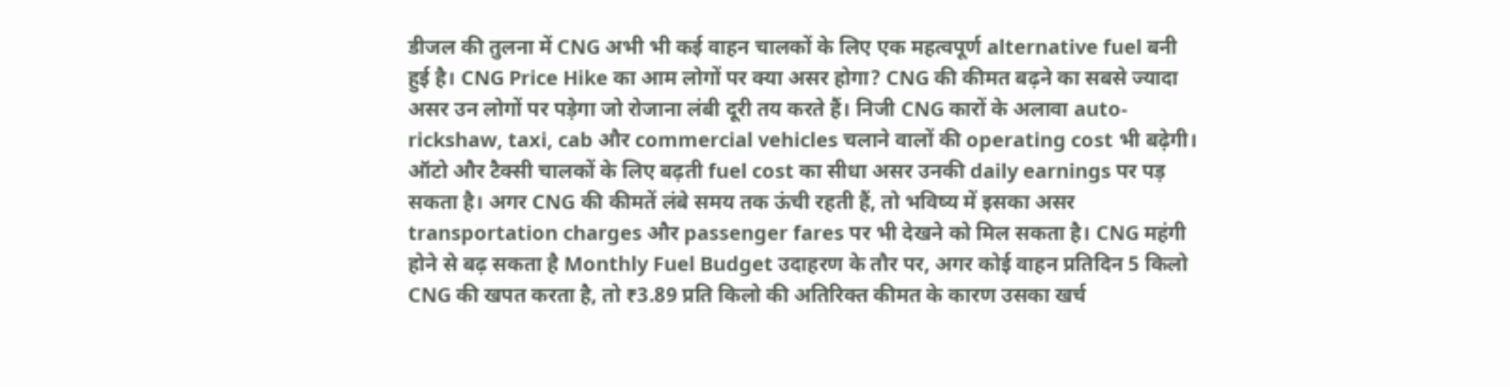डीजल की तुलना में CNG अभी भी कई वाहन चालकों के लिए एक महत्वपूर्ण alternative fuel बनी हुई है। CNG Price Hike का आम लोगों पर क्या असर होगा? CNG की कीमत बढ़ने का सबसे ज्यादा असर उन लोगों पर पड़ेगा जो रोजाना लंबी दूरी तय करते हैं। निजी CNG कारों के अलावा auto-rickshaw, taxi, cab और commercial vehicles चलाने वालों की operating cost भी बढ़ेगी। ऑटो और टैक्सी चालकों के लिए बढ़ती fuel cost का सीधा असर उनकी daily earnings पर पड़ सकता है। अगर CNG की कीमतें लंबे समय तक ऊंची रहती हैं, तो भविष्य में इसका असर transportation charges और passenger fares पर भी देखने को मिल सकता है। CNG महंगी होने से बढ़ सकता है Monthly Fuel Budget उदाहरण के तौर पर, अगर कोई वाहन प्रतिदिन 5 किलो CNG की खपत करता है, तो ₹3.89 प्रति किलो की अतिरिक्त कीमत के कारण उसका खर्च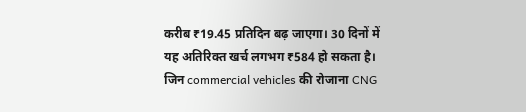करीब ₹19.45 प्रतिदिन बढ़ जाएगा। 30 दिनों में यह अतिरिक्त खर्च लगभग ₹584 हो सकता है। जिन commercial vehicles की रोजाना CNG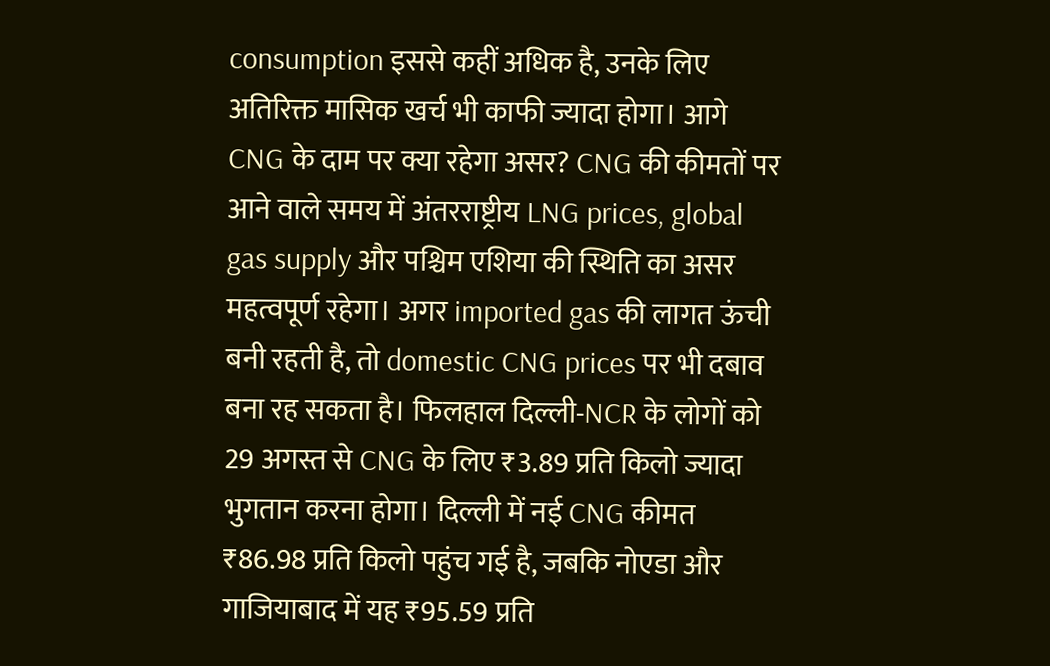consumption इससे कहीं अधिक है, उनके लिए अतिरिक्त मासिक खर्च भी काफी ज्यादा होगा। आगे CNG के दाम पर क्या रहेगा असर? CNG की कीमतों पर आने वाले समय में अंतरराष्ट्रीय LNG prices, global gas supply और पश्चिम एशिया की स्थिति का असर महत्वपूर्ण रहेगा। अगर imported gas की लागत ऊंची बनी रहती है, तो domestic CNG prices पर भी दबाव बना रह सकता है। फिलहाल दिल्ली-NCR के लोगों को 29 अगस्त से CNG के लिए ₹3.89 प्रति किलो ज्यादा भुगतान करना होगा। दिल्ली में नई CNG कीमत ₹86.98 प्रति किलो पहुंच गई है, जबकि नोएडा और गाजियाबाद में यह ₹95.59 प्रति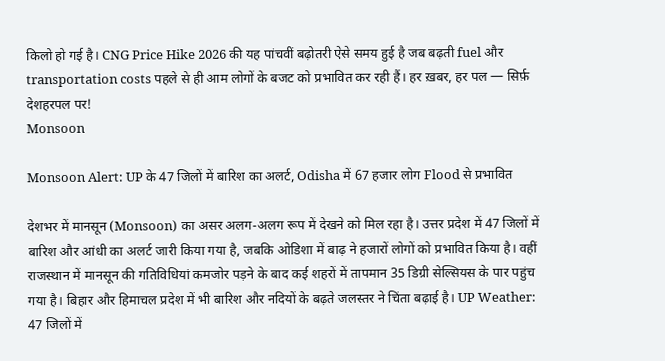किलो हो गई है। CNG Price Hike 2026 की यह पांचवीं बढ़ोतरी ऐसे समय हुई है जब बढ़ती fuel और transportation costs पहले से ही आम लोगों के बजट को प्रभावित कर रही हैं। हर ख़बर, हर पल — सिर्फ़ देशहरपल पर!
Monsoon

Monsoon Alert: UP के 47 जिलों में बारिश का अलर्ट, Odisha में 67 हजार लोग Flood से प्रभावित

देशभर में मानसून (Monsoon) का असर अलग-अलग रूप में देखने को मिल रहा है। उत्तर प्रदेश में 47 जिलों में बारिश और आंधी का अलर्ट जारी किया गया है, जबकि ओडिशा में बाढ़ ने हजारों लोगों को प्रभावित किया है। वहीं राजस्थान में मानसून की गतिविधियां कमजोर पड़ने के बाद कई शहरों में तापमान 35 डिग्री सेल्सियस के पार पहुंच गया है। बिहार और हिमाचल प्रदेश में भी बारिश और नदियों के बढ़ते जलस्तर ने चिंता बढ़ाई है। UP Weather: 47 जिलों में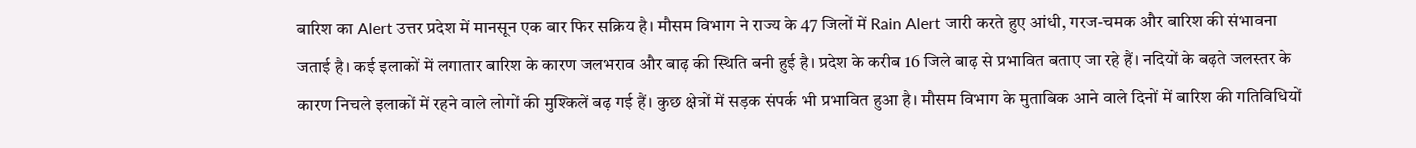बारिश का Alert उत्तर प्रदेश में मानसून एक बार फिर सक्रिय है। मौसम विभाग ने राज्य के 47 जिलों में Rain Alert जारी करते हुए आंधी, गरज-चमक और बारिश की संभावना जताई है। कई इलाकों में लगातार बारिश के कारण जलभराव और बाढ़ की स्थिति बनी हुई है। प्रदेश के करीब 16 जिले बाढ़ से प्रभावित बताए जा रहे हैं। नदियों के बढ़ते जलस्तर के कारण निचले इलाकों में रहने वाले लोगों की मुश्किलें बढ़ गई हैं। कुछ क्षेत्रों में सड़क संपर्क भी प्रभावित हुआ है। मौसम विभाग के मुताबिक आने वाले दिनों में बारिश की गतिविधियों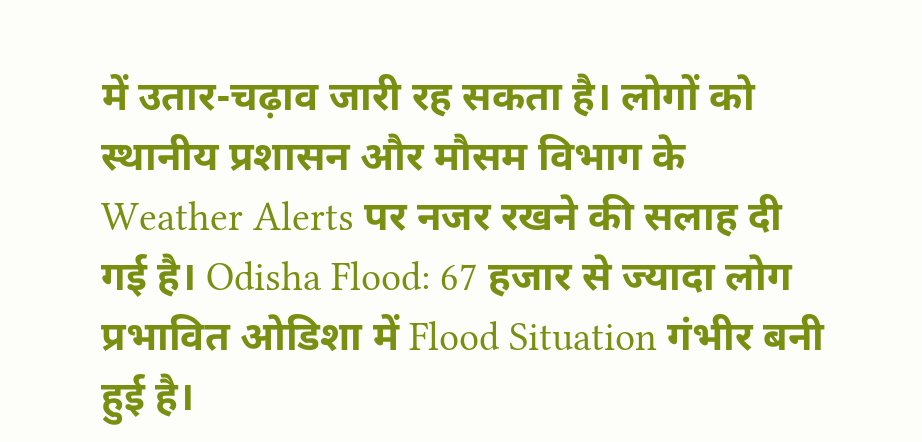में उतार-चढ़ाव जारी रह सकता है। लोगों को स्थानीय प्रशासन और मौसम विभाग के Weather Alerts पर नजर रखने की सलाह दी गई है। Odisha Flood: 67 हजार से ज्यादा लोग प्रभावित ओडिशा में Flood Situation गंभीर बनी हुई है।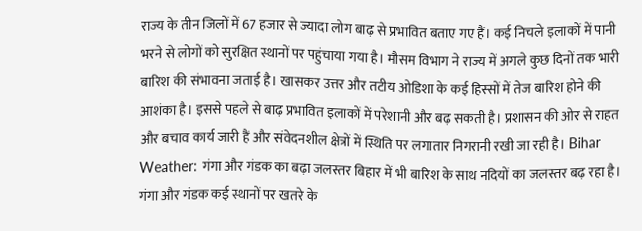राज्य के तीन जिलों में 67 हजार से ज्यादा लोग बाढ़ से प्रभावित बताए गए हैं। कई निचले इलाकों में पानी भरने से लोगों को सुरक्षित स्थानों पर पहुंचाया गया है। मौसम विभाग ने राज्य में अगले कुछ दिनों तक भारी बारिश की संभावना जताई है। खासकर उत्तर और तटीय ओडिशा के कई हिस्सों में तेज बारिश होने की आशंका है। इससे पहले से बाढ़ प्रभावित इलाकों में परेशानी और बढ़ सकती है। प्रशासन की ओर से राहत और बचाव कार्य जारी हैं और संवेदनशील क्षेत्रों में स्थिति पर लगातार निगरानी रखी जा रही है। Bihar Weather: गंगा और गंडक का बढ़ा जलस्तर बिहार में भी बारिश के साथ नदियों का जलस्तर बढ़ रहा है। गंगा और गंडक कई स्थानों पर खतरे के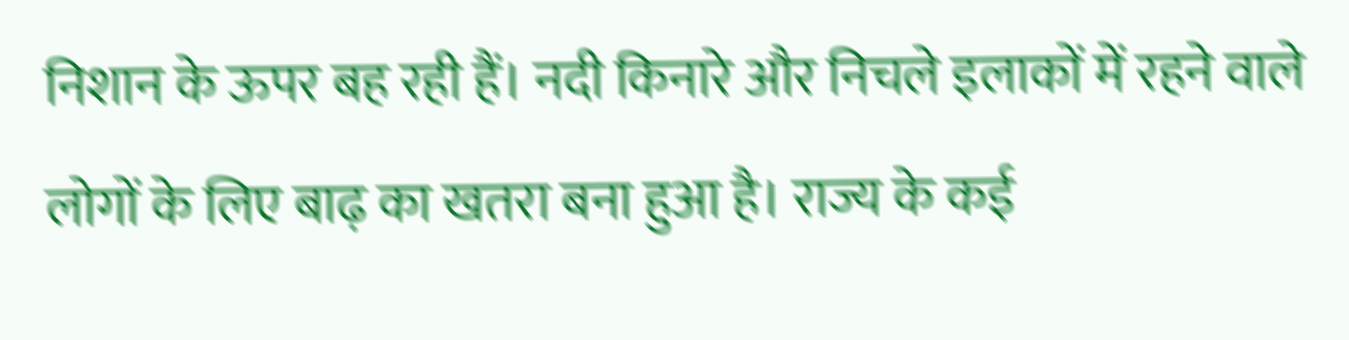निशान के ऊपर बह रही हैं। नदी किनारे और निचले इलाकों में रहने वाले लोगों के लिए बाढ़ का खतरा बना हुआ है। राज्य के कई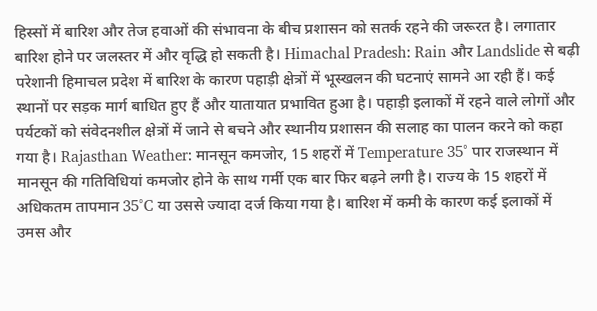हिस्सों में बारिश और तेज हवाओं की संभावना के बीच प्रशासन को सतर्क रहने की जरूरत है। लगातार बारिश होने पर जलस्तर में और वृद्धि हो सकती है। Himachal Pradesh: Rain और Landslide से बढ़ी परेशानी हिमाचल प्रदेश में बारिश के कारण पहाड़ी क्षेत्रों में भूस्खलन की घटनाएं सामने आ रही हैं। कई स्थानों पर सड़क मार्ग बाधित हुए हैं और यातायात प्रभावित हुआ है। पहाड़ी इलाकों में रहने वाले लोगों और पर्यटकों को संवेदनशील क्षेत्रों में जाने से बचने और स्थानीय प्रशासन की सलाह का पालन करने को कहा गया है। Rajasthan Weather: मानसून कमजोर, 15 शहरों में Temperature 35° पार राजस्थान में मानसून की गतिविधियां कमजोर होने के साथ गर्मी एक बार फिर बढ़ने लगी है। राज्य के 15 शहरों में अधिकतम तापमान 35°C या उससे ज्यादा दर्ज किया गया है। बारिश में कमी के कारण कई इलाकों में उमस और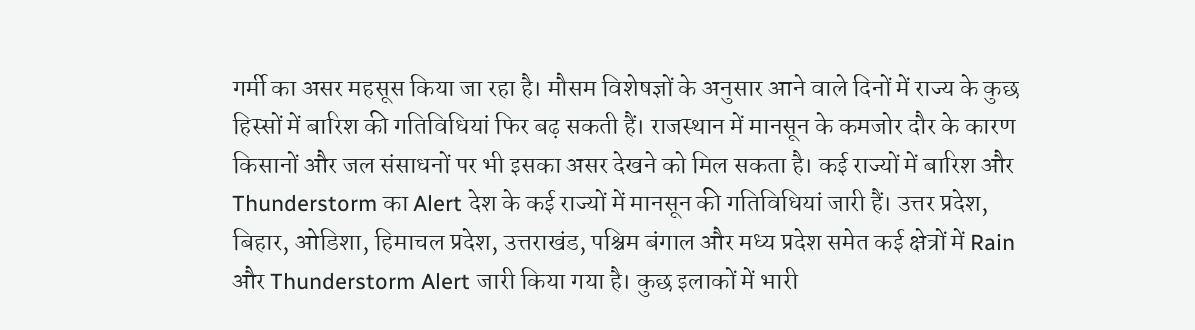गर्मी का असर महसूस किया जा रहा है। मौसम विशेषज्ञों के अनुसार आने वाले दिनों में राज्य के कुछ हिस्सों में बारिश की गतिविधियां फिर बढ़ सकती हैं। राजस्थान में मानसून के कमजोर दौर के कारण किसानों और जल संसाधनों पर भी इसका असर देखने को मिल सकता है। कई राज्यों में बारिश और Thunderstorm का Alert देश के कई राज्यों में मानसून की गतिविधियां जारी हैं। उत्तर प्रदेश, बिहार, ओडिशा, हिमाचल प्रदेश, उत्तराखंड, पश्चिम बंगाल और मध्य प्रदेश समेत कई क्षेत्रों में Rain और Thunderstorm Alert जारी किया गया है। कुछ इलाकों में भारी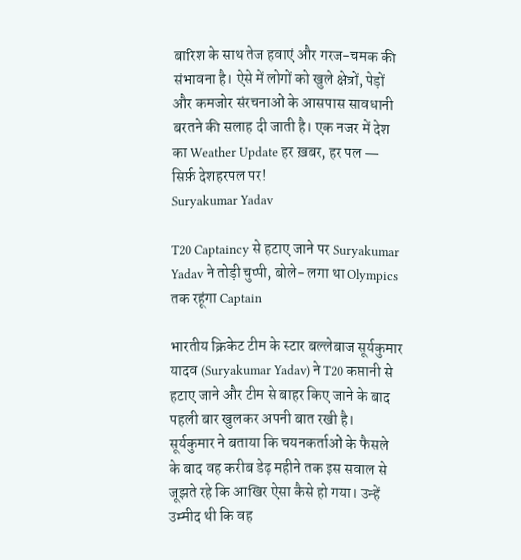बारिश के साथ तेज हवाएं और गरज-चमक की संभावना है। ऐसे में लोगों को खुले क्षेत्रों, पेड़ों और कमजोर संरचनाओं के आसपास सावधानी बरतने की सलाह दी जाती है। एक नजर में देश का Weather Update हर ख़बर, हर पल — सिर्फ़ देशहरपल पर!
Suryakumar Yadav

T20 Captaincy से हटाए जाने पर Suryakumar Yadav ने तोड़ी चुप्पी, बोले- लगा था Olympics तक रहूंगा Captain

भारतीय क्रिकेट टीम के स्टार बल्लेबाज सूर्यकुमार यादव (Suryakumar Yadav) ने T20 कप्तानी से हटाए जाने और टीम से बाहर किए जाने के बाद पहली बार खुलकर अपनी बात रखी है। सूर्यकुमार ने बताया कि चयनकर्ताओं के फैसले के बाद वह करीब डेढ़ महीने तक इस सवाल से जूझते रहे कि आखिर ऐसा कैसे हो गया। उन्हें उम्मीद थी कि वह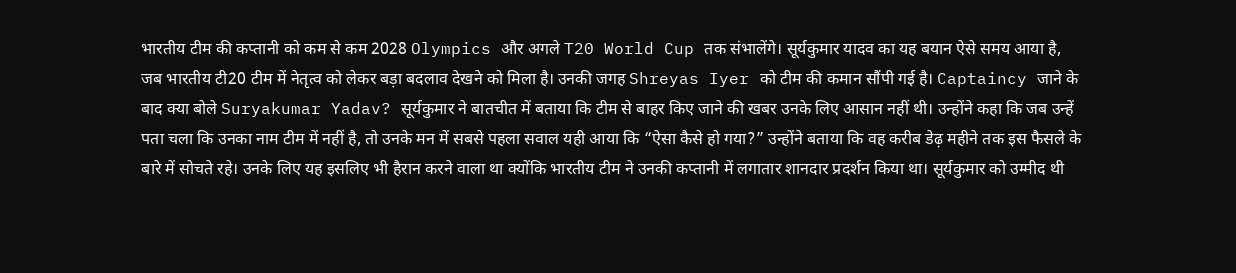भारतीय टीम की कप्तानी को कम से कम 2028 Olympics और अगले T20 World Cup तक संभालेंगे। सूर्यकुमार यादव का यह बयान ऐसे समय आया है, जब भारतीय टी20 टीम में नेतृत्व को लेकर बड़ा बदलाव देखने को मिला है। उनकी जगह Shreyas Iyer को टीम की कमान सौंपी गई है। Captaincy जाने के बाद क्या बोले Suryakumar Yadav? सूर्यकुमार ने बातचीत में बताया कि टीम से बाहर किए जाने की खबर उनके लिए आसान नहीं थी। उन्होंने कहा कि जब उन्हें पता चला कि उनका नाम टीम में नहीं है, तो उनके मन में सबसे पहला सवाल यही आया कि “ऐसा कैसे हो गया?” उन्होंने बताया कि वह करीब डेढ़ महीने तक इस फैसले के बारे में सोचते रहे। उनके लिए यह इसलिए भी हैरान करने वाला था क्योंकि भारतीय टीम ने उनकी कप्तानी में लगातार शानदार प्रदर्शन किया था। सूर्यकुमार को उम्मीद थी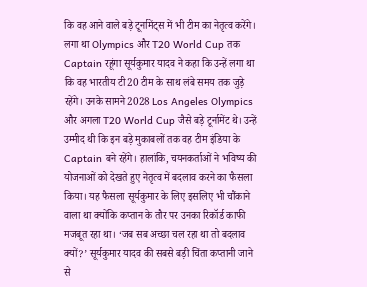कि वह आने वाले बड़े टूर्नामेंट्स में भी टीम का नेतृत्व करेंगे। लगा था Olympics और T20 World Cup तक Captain रहूंगा सूर्यकुमार यादव ने कहा कि उन्हें लगा था कि वह भारतीय टी20 टीम के साथ लंबे समय तक जुड़े रहेंगे। उनके सामने 2028 Los Angeles Olympics और अगला T20 World Cup जैसे बड़े टूर्नामेंट थे। उन्हें उम्मीद थी कि इन बड़े मुकाबलों तक वह टीम इंडिया के Captain बने रहेंगे। हालांकि, चयनकर्ताओं ने भविष्य की योजनाओं को देखते हुए नेतृत्व में बदलाव करने का फैसला किया। यह फैसला सूर्यकुमार के लिए इसलिए भी चौंकाने वाला था क्योंकि कप्तान के तौर पर उनका रिकॉर्ड काफी मजबूत रहा था। ‘जब सब अच्छा चल रहा था तो बदलाव क्यों?’ सूर्यकुमार यादव की सबसे बड़ी चिंता कप्तानी जाने से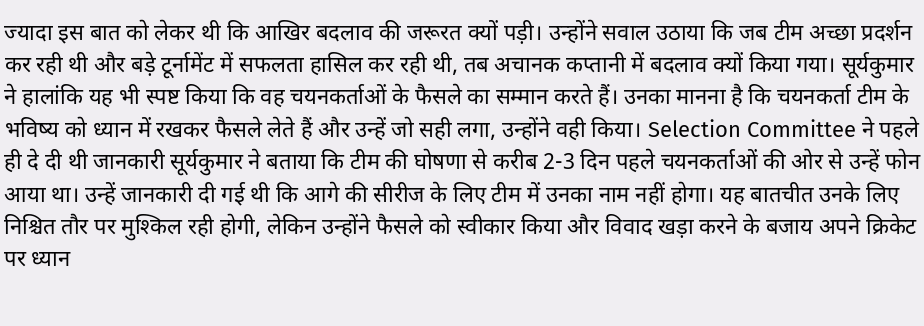ज्यादा इस बात को लेकर थी कि आखिर बदलाव की जरूरत क्यों पड़ी। उन्होंने सवाल उठाया कि जब टीम अच्छा प्रदर्शन कर रही थी और बड़े टूर्नामेंट में सफलता हासिल कर रही थी, तब अचानक कप्तानी में बदलाव क्यों किया गया। सूर्यकुमार ने हालांकि यह भी स्पष्ट किया कि वह चयनकर्ताओं के फैसले का सम्मान करते हैं। उनका मानना है कि चयनकर्ता टीम के भविष्य को ध्यान में रखकर फैसले लेते हैं और उन्हें जो सही लगा, उन्होंने वही किया। Selection Committee ने पहले ही दे दी थी जानकारी सूर्यकुमार ने बताया कि टीम की घोषणा से करीब 2-3 दिन पहले चयनकर्ताओं की ओर से उन्हें फोन आया था। उन्हें जानकारी दी गई थी कि आगे की सीरीज के लिए टीम में उनका नाम नहीं होगा। यह बातचीत उनके लिए निश्चित तौर पर मुश्किल रही होगी, लेकिन उन्होंने फैसले को स्वीकार किया और विवाद खड़ा करने के बजाय अपने क्रिकेट पर ध्यान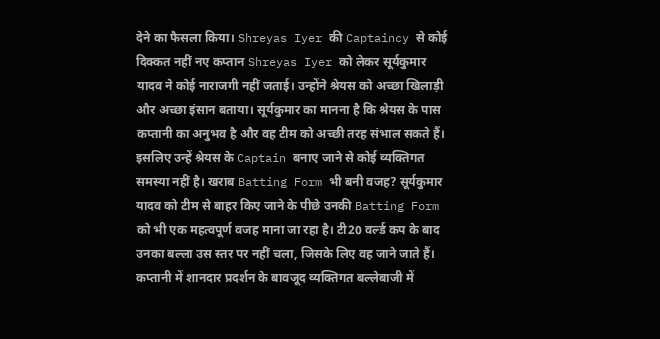देने का फैसला किया। Shreyas Iyer की Captaincy से कोई दिक्कत नहीं नए कप्तान Shreyas Iyer को लेकर सूर्यकुमार यादव ने कोई नाराजगी नहीं जताई। उन्होंने श्रेयस को अच्छा खिलाड़ी और अच्छा इंसान बताया। सूर्यकुमार का मानना है कि श्रेयस के पास कप्तानी का अनुभव है और वह टीम को अच्छी तरह संभाल सकते हैं। इसलिए उन्हें श्रेयस के Captain बनाए जाने से कोई व्यक्तिगत समस्या नहीं है। खराब Batting Form भी बनी वजह? सूर्यकुमार यादव को टीम से बाहर किए जाने के पीछे उनकी Batting Form को भी एक महत्वपूर्ण वजह माना जा रहा है। टी20 वर्ल्ड कप के बाद उनका बल्ला उस स्तर पर नहीं चला, जिसके लिए वह जाने जाते हैं। कप्तानी में शानदार प्रदर्शन के बावजूद व्यक्तिगत बल्लेबाजी में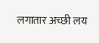लगातार अच्छी लय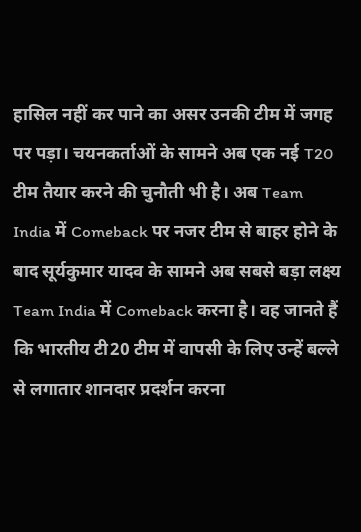हासिल नहीं कर पाने का असर उनकी टीम में जगह पर पड़ा। चयनकर्ताओं के सामने अब एक नई T20 टीम तैयार करने की चुनौती भी है। अब Team India में Comeback पर नजर टीम से बाहर होने के बाद सूर्यकुमार यादव के सामने अब सबसे बड़ा लक्ष्य Team India में Comeback करना है। वह जानते हैं कि भारतीय टी20 टीम में वापसी के लिए उन्हें बल्ले से लगातार शानदार प्रदर्शन करना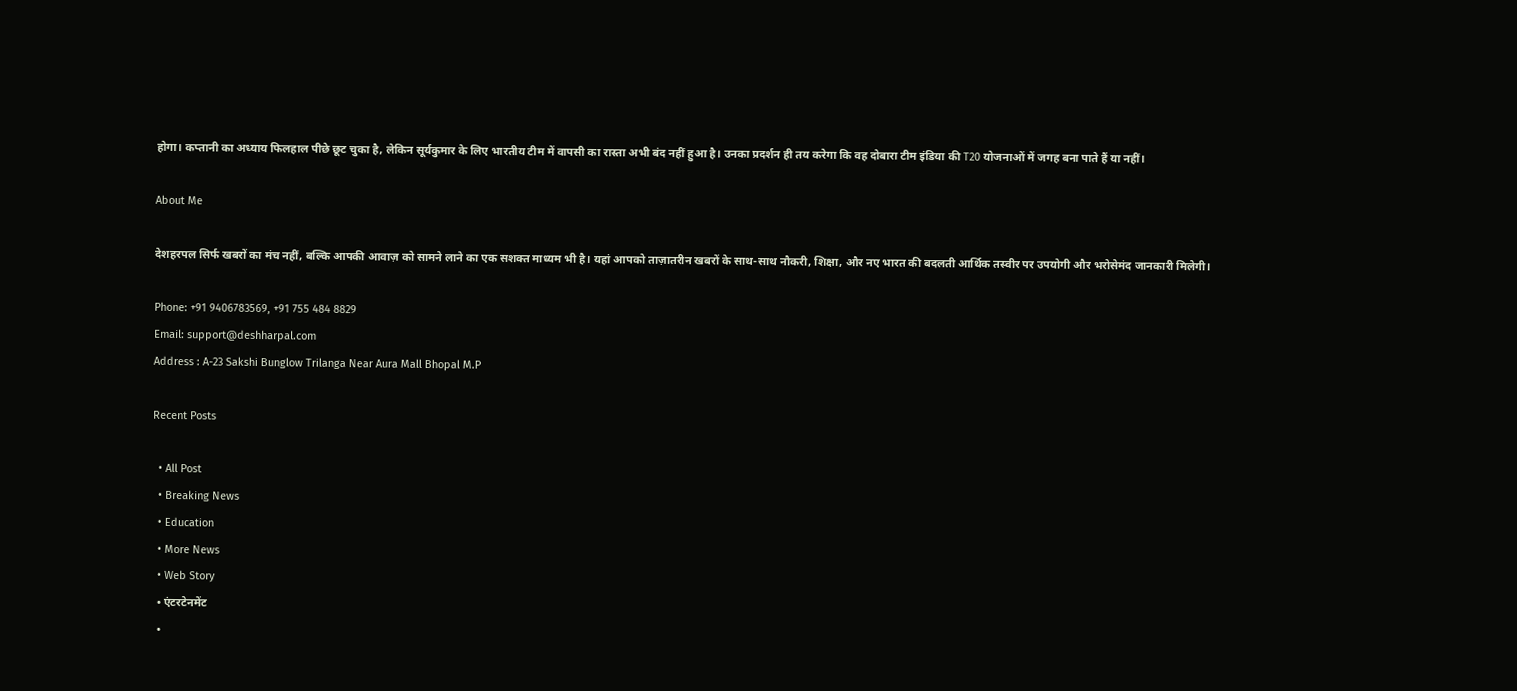होगा। कप्तानी का अध्याय फिलहाल पीछे छूट चुका है, लेकिन सूर्यकुमार के लिए भारतीय टीम में वापसी का रास्ता अभी बंद नहीं हुआ है। उनका प्रदर्शन ही तय करेगा कि वह दोबारा टीम इंडिया की T20 योजनाओं में जगह बना पाते हैं या नहीं।

About Me

देशहरपल सिर्फ खबरों का मंच नहीं, बल्कि आपकी आवाज़ को सामने लाने का एक सशक्त माध्यम भी है। यहां आपको ताज़ातरीन खबरों के साथ-साथ नौकरी, शिक्षा, और नए भारत की बदलती आर्थिक तस्वीर पर उपयोगी और भरोसेमंद जानकारी मिलेगी।

Phone: +91 9406783569, +91 755 484 8829
Email: support@deshharpal.com
Address : A-23 Sakshi Bunglow Trilanga Near Aura Mall Bhopal M.P

Recent Posts

  • All Post
  • Breaking News
  • Education
  • More News
  • Web Story
  • एंटरटेनमेंट
  •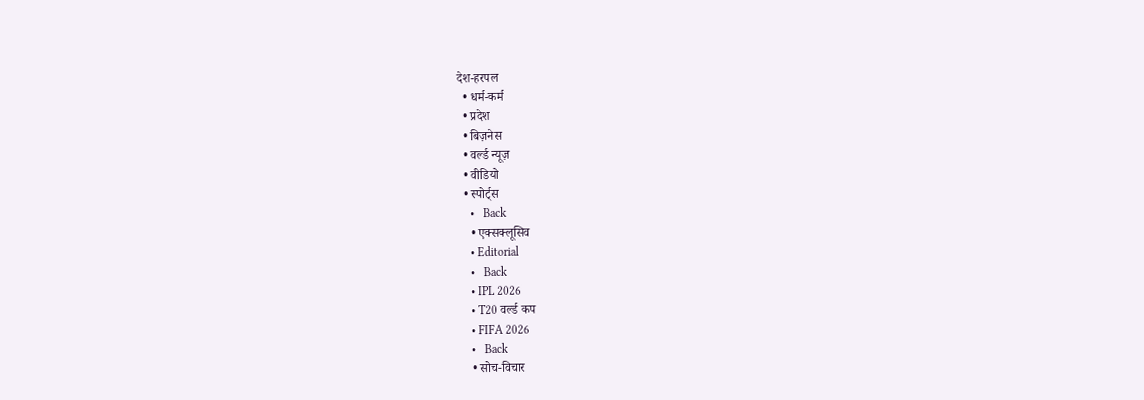देश-हरपल
  • धर्म-कर्म
  • प्रदेश
  • बिज़नेस
  • वर्ल्ड न्यूज़
  • वीडियो
  • स्पोर्ट्स
    •   Back
    • एक्सक्लूसिव
    • Editorial
    •   Back
    • IPL 2026
    • T20 वर्ल्ड कप
    • FIFA 2026
    •   Back
    • सोच-विचार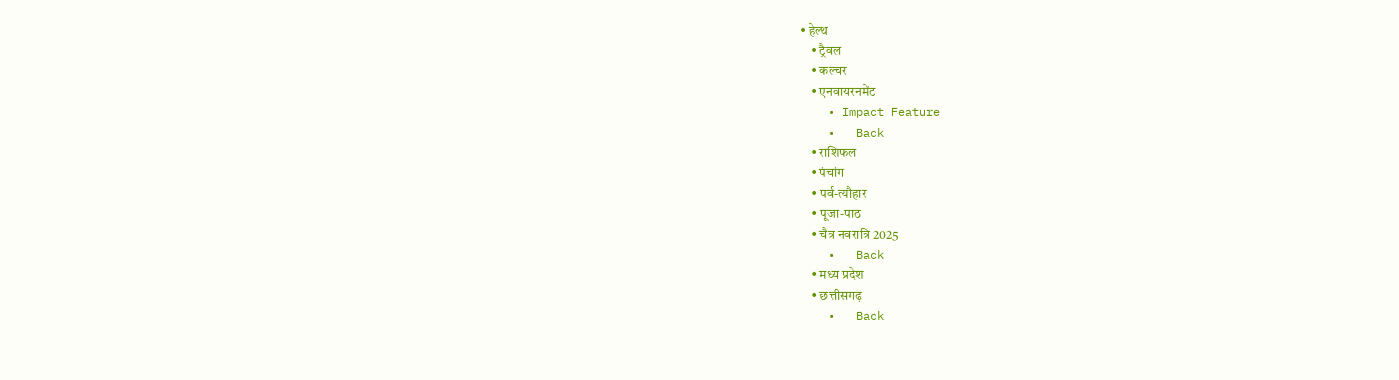• हेल्थ
    • ट्रैवल
    • कल्चर
    • एनवायरनमेंट
    • Impact Feature
    •   Back
    • राशिफल
    • पंचांग
    • पर्व-त्यौहार
    • पूजा-पाठ
    • चैत्र नवरात्रि 2025
    •   Back
    • मध्य प्रदेश
    • छत्तीसगढ़
    •   Back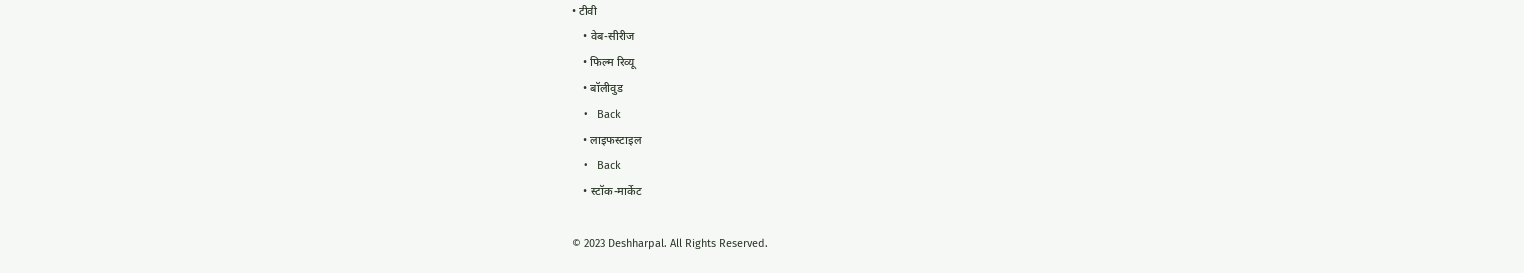• टीवी
    • वेब-सीरीज
    • फिल्म रिव्यू
    • बॉलीवुड
    •   Back
    • लाइफस्टाइल
    •   Back
    • स्टॉक-मार्केट

© 2023 Deshharpal. All Rights Reserved.